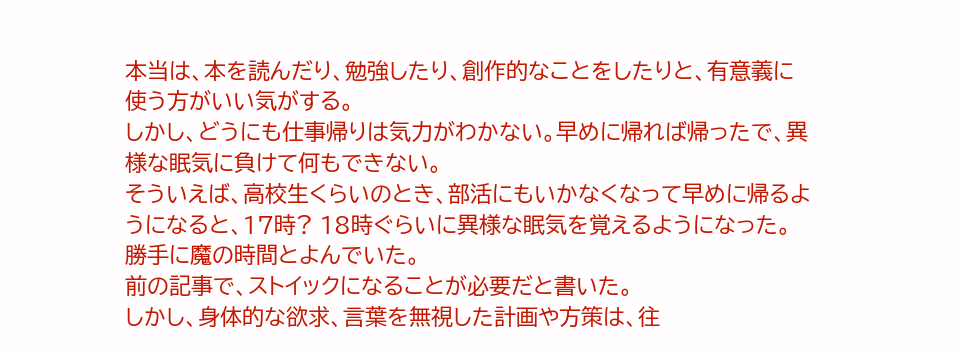本当は、本を読んだり、勉強したり、創作的なことをしたりと、有意義に使う方がいい気がする。
しかし、どうにも仕事帰りは気力がわかない。早めに帰れば帰ったで、異様な眠気に負けて何もできない。
そういえば、高校生くらいのとき、部活にもいかなくなって早めに帰るようになると、17時? 18時ぐらいに異様な眠気を覚えるようになった。
勝手に魔の時間とよんでいた。
前の記事で、ストイックになることが必要だと書いた。
しかし、身体的な欲求、言葉を無視した計画や方策は、往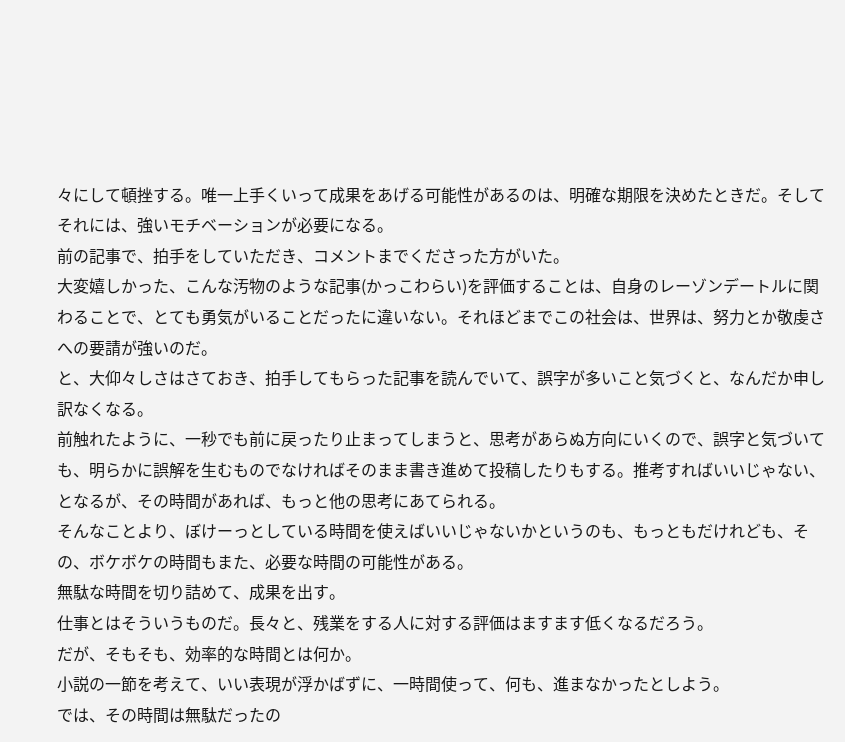々にして頓挫する。唯一上手くいって成果をあげる可能性があるのは、明確な期限を決めたときだ。そしてそれには、強いモチベーションが必要になる。
前の記事で、拍手をしていただき、コメントまでくださった方がいた。
大変嬉しかった、こんな汚物のような記事(かっこわらい)を評価することは、自身のレーゾンデートルに関わることで、とても勇気がいることだったに違いない。それほどまでこの社会は、世界は、努力とか敬虔さへの要請が強いのだ。
と、大仰々しさはさておき、拍手してもらった記事を読んでいて、誤字が多いこと気づくと、なんだか申し訳なくなる。
前触れたように、一秒でも前に戻ったり止まってしまうと、思考があらぬ方向にいくので、誤字と気づいても、明らかに誤解を生むものでなければそのまま書き進めて投稿したりもする。推考すればいいじゃない、となるが、その時間があれば、もっと他の思考にあてられる。
そんなことより、ぼけーっとしている時間を使えばいいじゃないかというのも、もっともだけれども、その、ボケボケの時間もまた、必要な時間の可能性がある。
無駄な時間を切り詰めて、成果を出す。
仕事とはそういうものだ。長々と、残業をする人に対する評価はますます低くなるだろう。
だが、そもそも、効率的な時間とは何か。
小説の一節を考えて、いい表現が浮かばずに、一時間使って、何も、進まなかったとしよう。
では、その時間は無駄だったの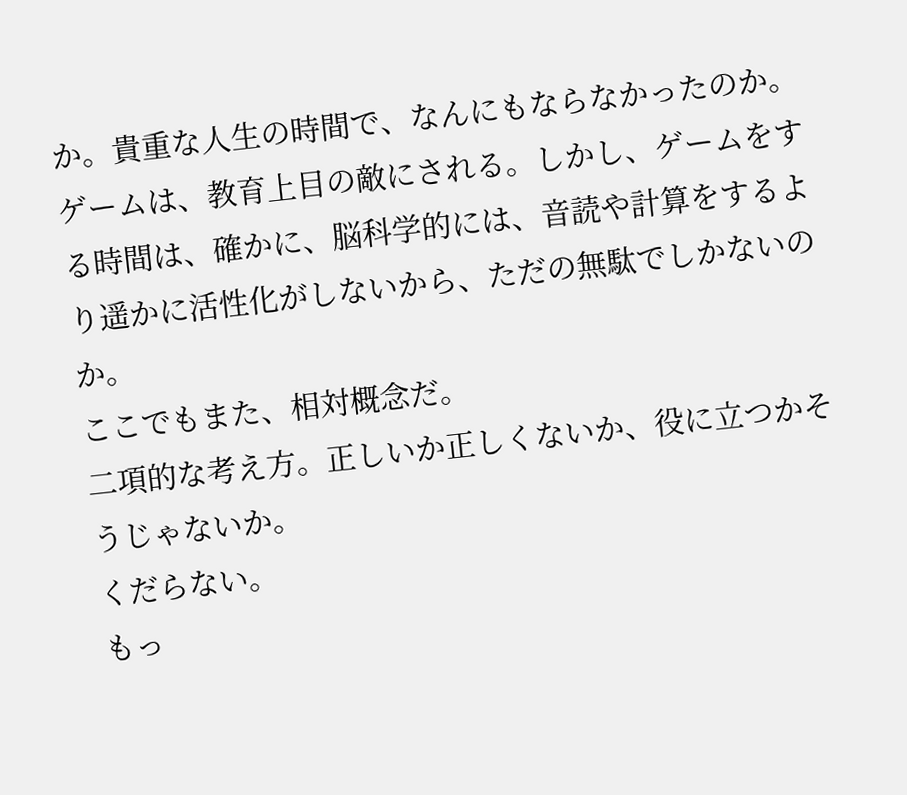か。貴重な人生の時間で、なんにもならなかったのか。
ゲームは、教育上目の敵にされる。しかし、ゲームをする時間は、確かに、脳科学的には、音読や計算をするより遥かに活性化がしないから、ただの無駄でしかないのか。
ここでもまた、相対概念だ。
二項的な考え方。正しいか正しくないか、役に立つかそうじゃないか。
くだらない。
もっ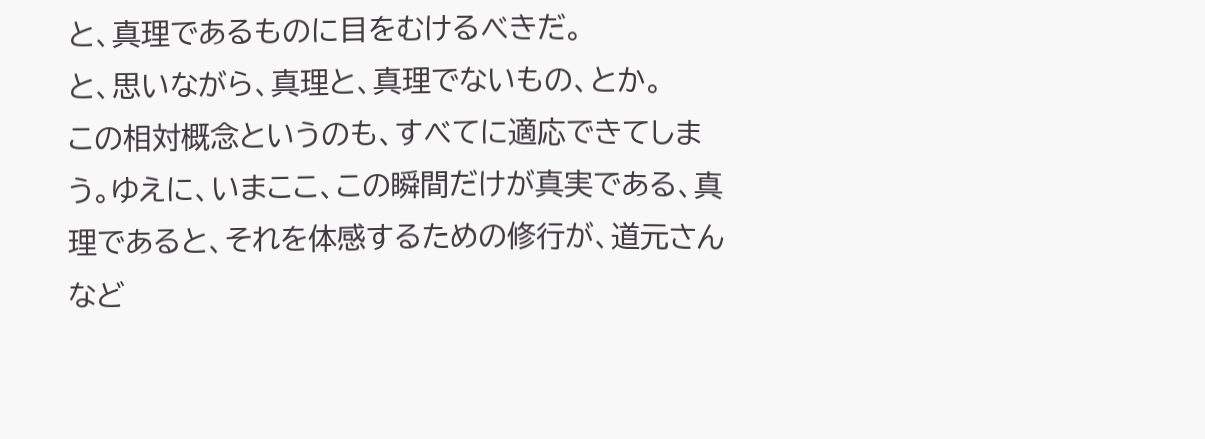と、真理であるものに目をむけるべきだ。
と、思いながら、真理と、真理でないもの、とか。
この相対概念というのも、すべてに適応できてしまう。ゆえに、いまここ、この瞬間だけが真実である、真理であると、それを体感するための修行が、道元さんなど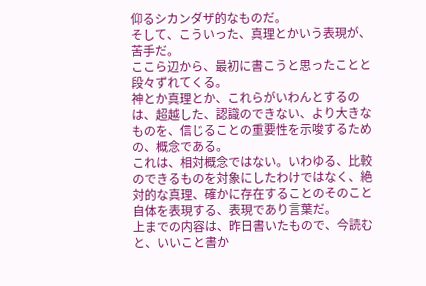仰るシカンダザ的なものだ。
そして、こういった、真理とかいう表現が、苦手だ。
ここら辺から、最初に書こうと思ったことと段々ずれてくる。
神とか真理とか、これらがいわんとするのは、超越した、認識のできない、より大きなものを、信じることの重要性を示唆するための、概念である。
これは、相対概念ではない。いわゆる、比較のできるものを対象にしたわけではなく、絶対的な真理、確かに存在することのそのこと自体を表現する、表現であり言葉だ。
上までの内容は、昨日書いたもので、今読むと、いいこと書か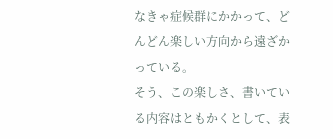なきゃ症候群にかかって、どんどん楽しい方向から遠ざかっている。
そう、この楽しさ、書いている内容はともかくとして、表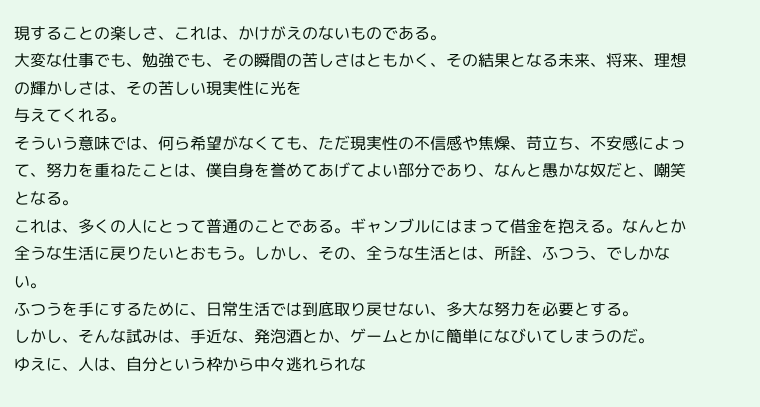現することの楽しさ、これは、かけがえのないものである。
大変な仕事でも、勉強でも、その瞬間の苦しさはともかく、その結果となる未来、将来、理想の輝かしさは、その苦しい現実性に光を
与えてくれる。
そういう意味では、何ら希望がなくても、ただ現実性の不信感や焦燥、苛立ち、不安感によって、努力を重ねたことは、僕自身を誉めてあげてよい部分であり、なんと愚かな奴だと、嘲笑となる。
これは、多くの人にとって普通のことである。ギャンブルにはまって借金を抱える。なんとか全うな生活に戻りたいとおもう。しかし、その、全うな生活とは、所詮、ふつう、でしかない。
ふつうを手にするために、日常生活では到底取り戻せない、多大な努力を必要とする。
しかし、そんな試みは、手近な、発泡酒とか、ゲームとかに簡単になびいてしまうのだ。
ゆえに、人は、自分という枠から中々逃れられな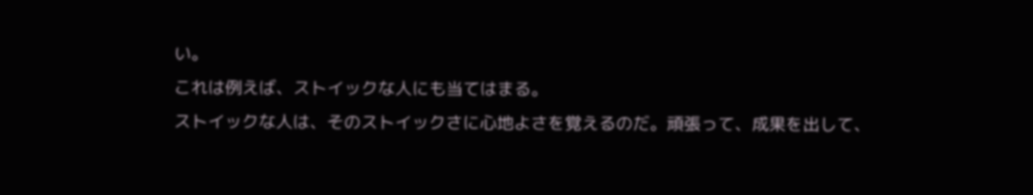い。
これは例えば、ストイックな人にも当てはまる。
ストイックな人は、そのストイックさに心地よさを覚えるのだ。頑張って、成果を出して、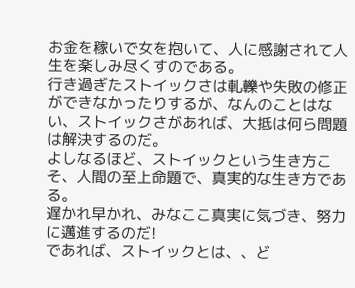お金を稼いで女を抱いて、人に感謝されて人生を楽しみ尽くすのである。
行き過ぎたストイックさは軋轢や失敗の修正ができなかったりするが、なんのことはない、ストイックさがあれば、大抵は何ら問題は解決するのだ。
よしなるほど、ストイックという生き方こそ、人間の至上命題で、真実的な生き方である。
遅かれ早かれ、みなここ真実に気づき、努力に邁進するのだ!
であれば、ストイックとは、、ど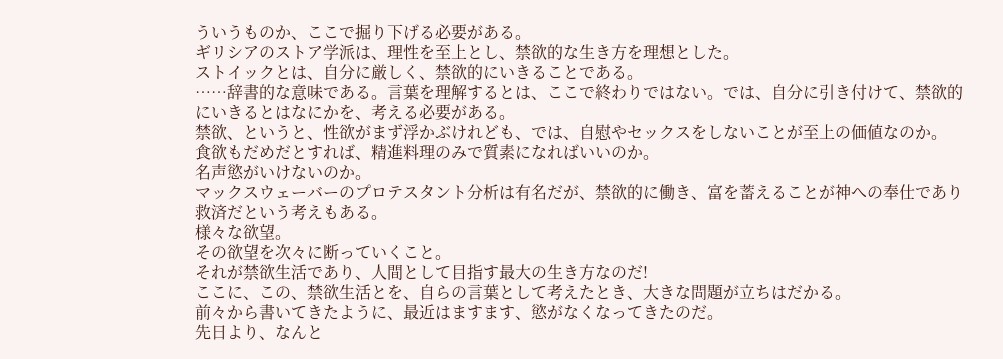ういうものか、ここで掘り下げる必要がある。
ギリシアのストア学派は、理性を至上とし、禁欲的な生き方を理想とした。
ストイックとは、自分に厳しく、禁欲的にいきることである。
……辞書的な意味である。言葉を理解するとは、ここで終わりではない。では、自分に引き付けて、禁欲的にいきるとはなにかを、考える必要がある。
禁欲、というと、性欲がまず浮かぶけれども、では、自慰やセックスをしないことが至上の価値なのか。
食欲もだめだとすれば、精進料理のみで質素になればいいのか。
名声慾がいけないのか。
マックスウェーバーのプロテスタント分析は有名だが、禁欲的に働き、富を蓄えることが神への奉仕であり救済だという考えもある。
様々な欲望。
その欲望を次々に断っていくこと。
それが禁欲生活であり、人間として目指す最大の生き方なのだ!
ここに、この、禁欲生活とを、自らの言葉として考えたとき、大きな問題が立ちはだかる。
前々から書いてきたように、最近はますます、慾がなくなってきたのだ。
先日より、なんと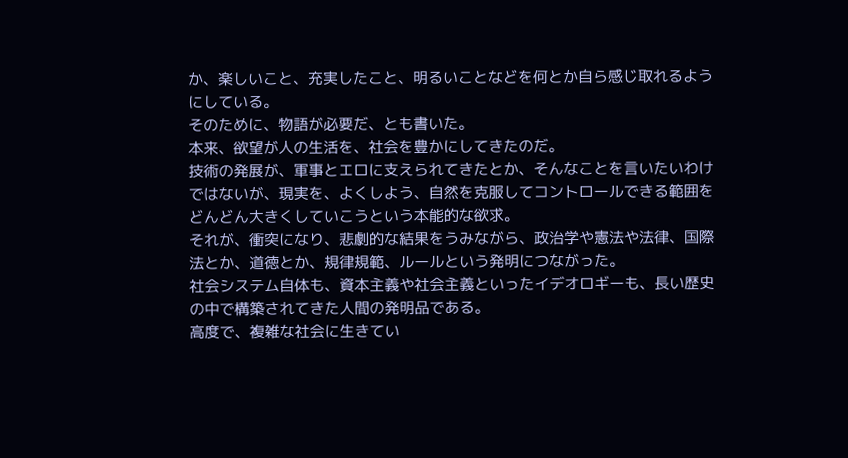か、楽しいこと、充実したこと、明るいことなどを何とか自ら感じ取れるようにしている。
そのために、物語が必要だ、とも書いた。
本来、欲望が人の生活を、社会を豊かにしてきたのだ。
技術の発展が、軍事とエロに支えられてきたとか、そんなことを言いたいわけではないが、現実を、よくしよう、自然を克服してコントロールできる範囲をどんどん大きくしていこうという本能的な欲求。
それが、衝突になり、悲劇的な結果をうみながら、政治学や憲法や法律、国際法とか、道徳とか、規律規範、ルールという発明につながった。
社会システム自体も、資本主義や社会主義といったイデオロギーも、長い歴史の中で構築されてきた人間の発明品である。
高度で、複雑な社会に生きてい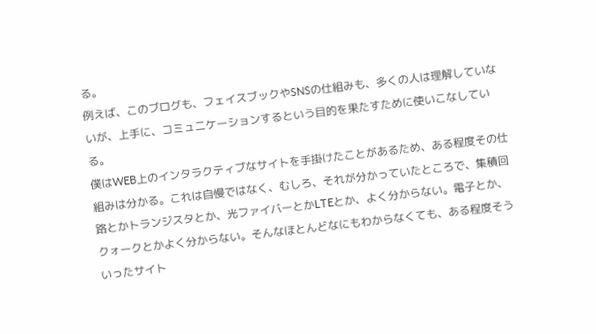る。
例えば、このブログも、フェイスブックやSNSの仕組みも、多くの人は理解していないが、上手に、コミュニケーションするという目的を果たすために使いこなしている。
僕はWEB上のインタラクティブなサイトを手掛けたことがあるため、ある程度その仕組みは分かる。これは自慢ではなく、むしろ、それが分かっていたところで、集積回路とかトランジスタとか、光ファイバーとかLTEとか、よく分からない。電子とか、
クォークとかよく分からない。そんなほとんどなにもわからなくても、ある程度そういったサイト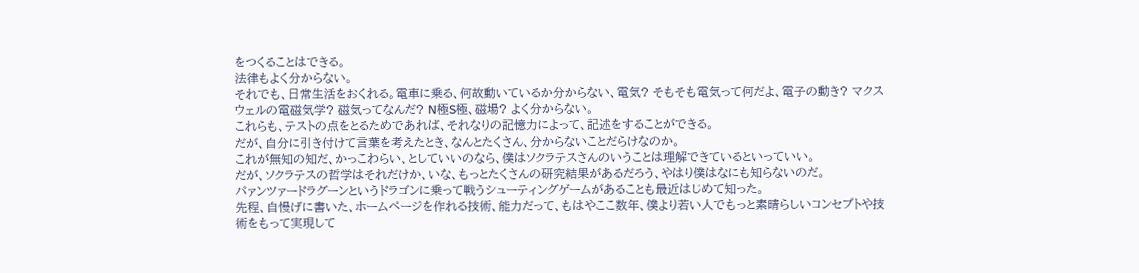をつくることはできる。
法律もよく分からない。
それでも、日常生活をおくれる。電車に乗る、何故動いているか分からない、電気? そもそも電気って何だよ、電子の動き? マクスウェルの電磁気学? 磁気ってなんだ? N極S極、磁場? よく分からない。
これらも、テストの点をとるためであれば、それなりの記憶力によって、記述をすることができる。
だが、自分に引き付けて言葉を考えたとき、なんとたくさん、分からないことだらけなのか。
これが無知の知だ、かっこわらい、としていいのなら、僕はソクラテスさんのいうことは理解できているといっていい。
だが、ソクラテスの哲学はそれだけか、いな、もっとたくさんの研究結果があるだろう、やはり僕はなにも知らないのだ。
パァンツァードラグーンというドラゴンに乗って戦うシューティングゲームがあることも最近はじめて知った。
先程、自慢げに書いた、ホームページを作れる技術、能力だって、もはやここ数年、僕より若い人でもっと素晴らしいコンセプトや技術をもって実現して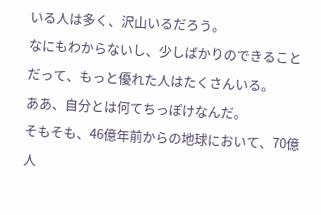いる人は多く、沢山いるだろう。
なにもわからないし、少しばかりのできることだって、もっと優れた人はたくさんいる。
ああ、自分とは何てちっぽけなんだ。
そもそも、46億年前からの地球において、70億人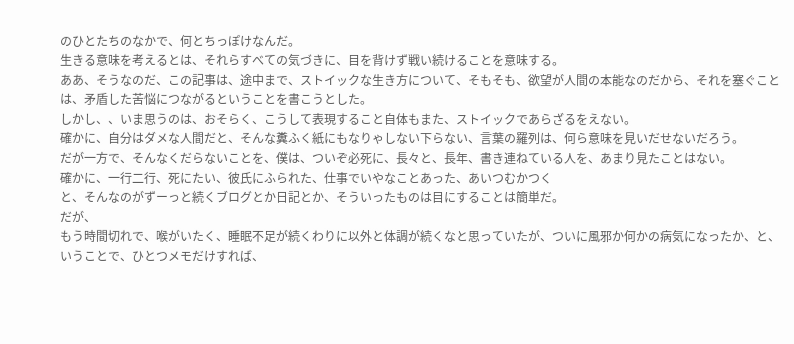のひとたちのなかで、何とちっぽけなんだ。
生きる意味を考えるとは、それらすべての気づきに、目を背けず戦い続けることを意味する。
ああ、そうなのだ、この記事は、途中まで、ストイックな生き方について、そもそも、欲望が人間の本能なのだから、それを塞ぐことは、矛盾した苦悩につながるということを書こうとした。
しかし、、いま思うのは、おそらく、こうして表現すること自体もまた、ストイックであらざるをえない。
確かに、自分はダメな人間だと、そんな糞ふく紙にもなりゃしない下らない、言葉の羅列は、何ら意味を見いだせないだろう。
だが一方で、そんなくだらないことを、僕は、ついぞ必死に、長々と、長年、書き連ねている人を、あまり見たことはない。
確かに、一行二行、死にたい、彼氏にふられた、仕事でいやなことあった、あいつむかつく
と、そんなのがずーっと続くブログとか日記とか、そういったものは目にすることは簡単だ。
だが、
もう時間切れで、喉がいたく、睡眠不足が続くわりに以外と体調が続くなと思っていたが、ついに風邪か何かの病気になったか、と、いうことで、ひとつメモだけすれば、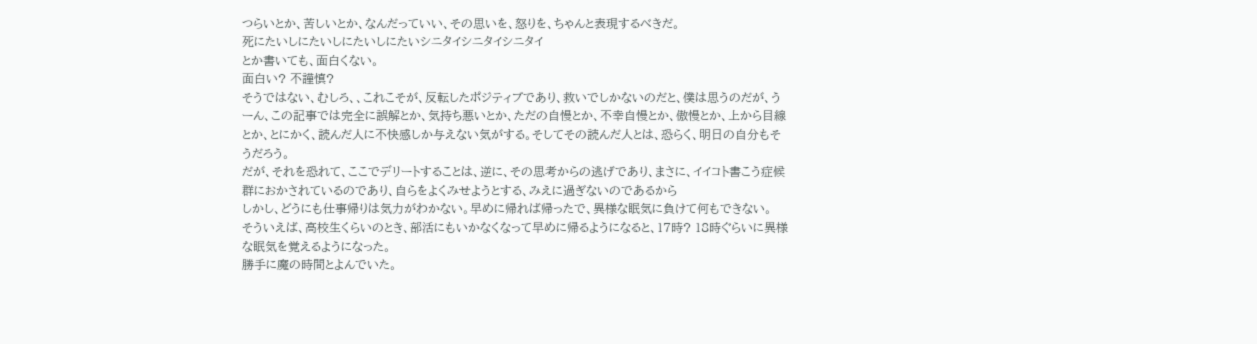つらいとか、苦しいとか、なんだっていい、その思いを、怒りを、ちゃんと表現するべきだ。
死にたいしにたいしにたいしにたいシニタイシニタイシニタイ
とか書いても、面白くない。
面白い? 不謹慎?
そうではない、むしろ、、これこそが、反転したポジティブであり、救いでしかないのだと、僕は思うのだが、うーん、この記事では完全に誤解とか、気持ち悪いとか、ただの自慢とか、不幸自慢とか、傲慢とか、上から目線とか、とにかく、読んだ人に不快感しか与えない気がする。そしてその読んだ人とは、恐らく、明日の自分もそうだろう。
だが、それを恐れて、ここでデリートすることは、逆に、その思考からの逃げであり、まさに、イイコト書こう症候群におかされているのであり、自らをよくみせようとする、みえに過ぎないのであるから
しかし、どうにも仕事帰りは気力がわかない。早めに帰れば帰ったで、異様な眠気に負けて何もできない。
そういえば、高校生くらいのとき、部活にもいかなくなって早めに帰るようになると、17時? 18時ぐらいに異様な眠気を覚えるようになった。
勝手に魔の時間とよんでいた。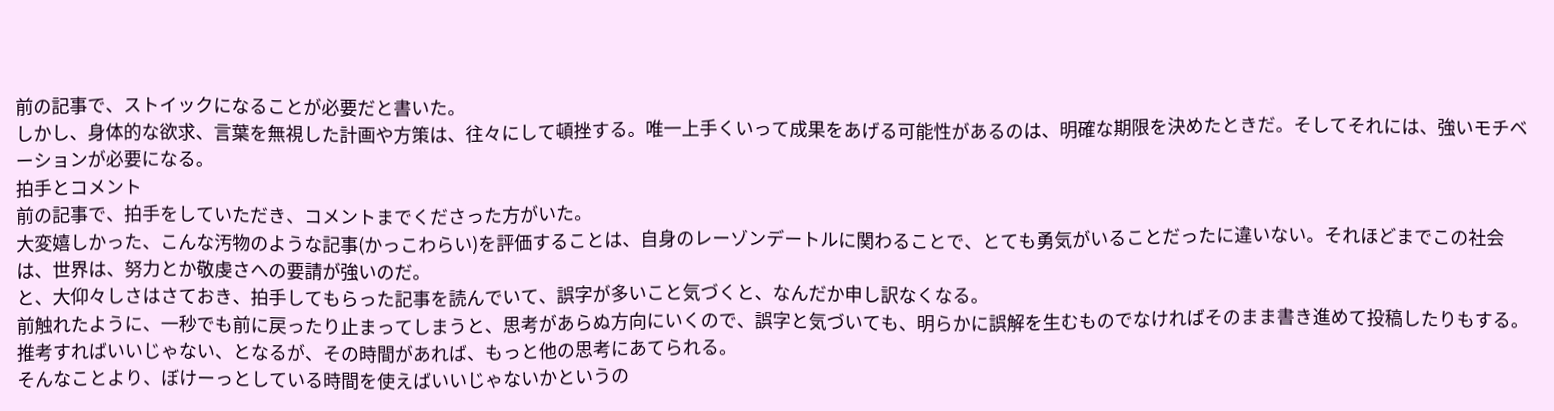前の記事で、ストイックになることが必要だと書いた。
しかし、身体的な欲求、言葉を無視した計画や方策は、往々にして頓挫する。唯一上手くいって成果をあげる可能性があるのは、明確な期限を決めたときだ。そしてそれには、強いモチベーションが必要になる。
拍手とコメント
前の記事で、拍手をしていただき、コメントまでくださった方がいた。
大変嬉しかった、こんな汚物のような記事(かっこわらい)を評価することは、自身のレーゾンデートルに関わることで、とても勇気がいることだったに違いない。それほどまでこの社会は、世界は、努力とか敬虔さへの要請が強いのだ。
と、大仰々しさはさておき、拍手してもらった記事を読んでいて、誤字が多いこと気づくと、なんだか申し訳なくなる。
前触れたように、一秒でも前に戻ったり止まってしまうと、思考があらぬ方向にいくので、誤字と気づいても、明らかに誤解を生むものでなければそのまま書き進めて投稿したりもする。推考すればいいじゃない、となるが、その時間があれば、もっと他の思考にあてられる。
そんなことより、ぼけーっとしている時間を使えばいいじゃないかというの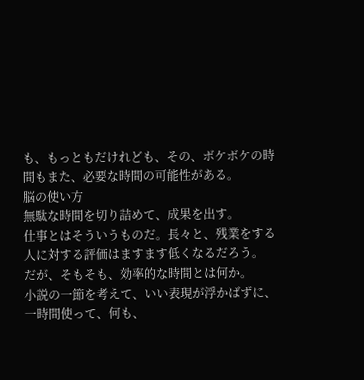も、もっともだけれども、その、ボケボケの時間もまた、必要な時間の可能性がある。
脳の使い方
無駄な時間を切り詰めて、成果を出す。
仕事とはそういうものだ。長々と、残業をする人に対する評価はますます低くなるだろう。
だが、そもそも、効率的な時間とは何か。
小説の一節を考えて、いい表現が浮かばずに、一時間使って、何も、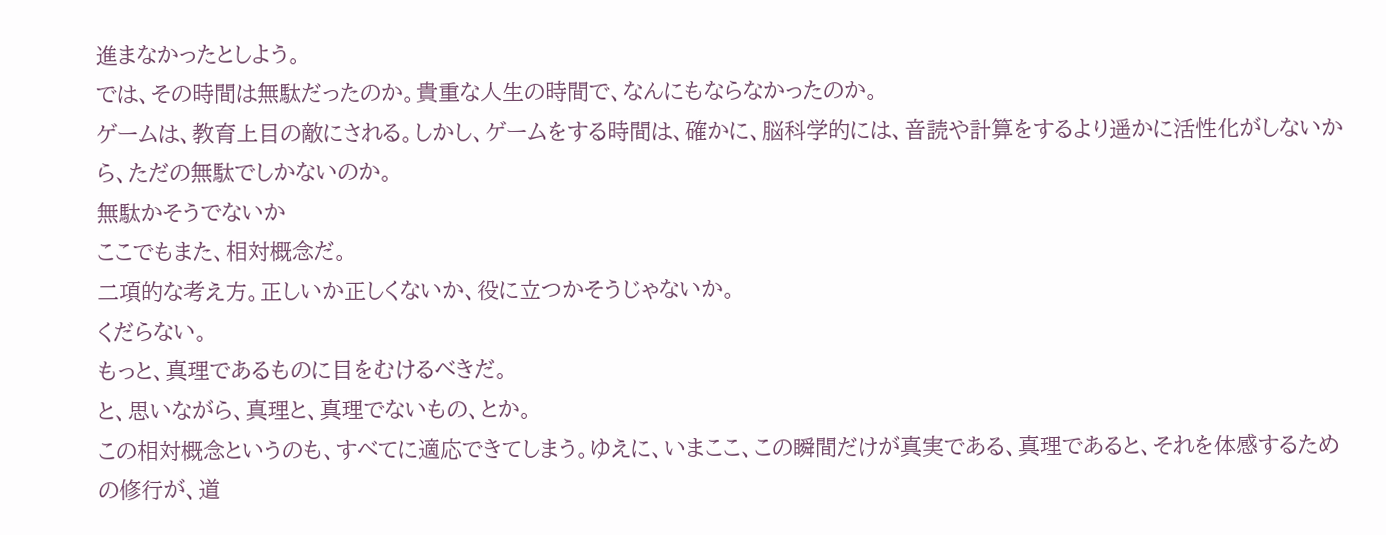進まなかったとしよう。
では、その時間は無駄だったのか。貴重な人生の時間で、なんにもならなかったのか。
ゲームは、教育上目の敵にされる。しかし、ゲームをする時間は、確かに、脳科学的には、音読や計算をするより遥かに活性化がしないから、ただの無駄でしかないのか。
無駄かそうでないか
ここでもまた、相対概念だ。
二項的な考え方。正しいか正しくないか、役に立つかそうじゃないか。
くだらない。
もっと、真理であるものに目をむけるべきだ。
と、思いながら、真理と、真理でないもの、とか。
この相対概念というのも、すべてに適応できてしまう。ゆえに、いまここ、この瞬間だけが真実である、真理であると、それを体感するための修行が、道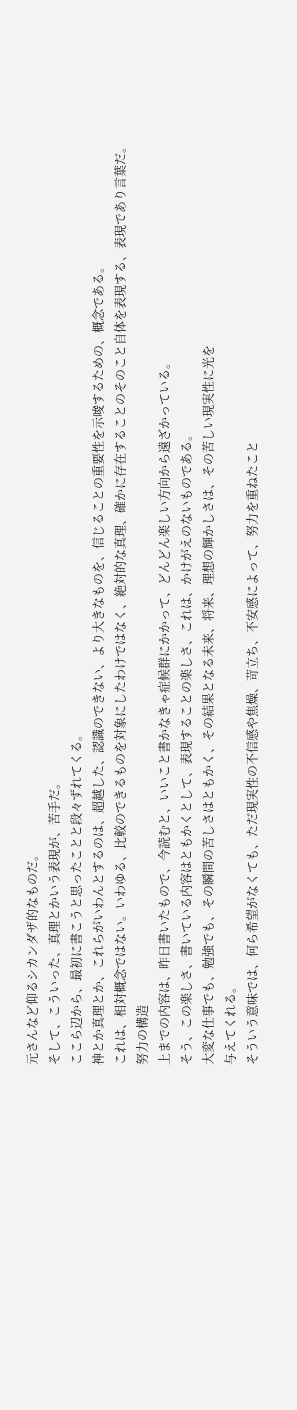元さんなど仰るシカンダザ的なものだ。
そして、こういった、真理とかいう表現が、苦手だ。
ここら辺から、最初に書こうと思ったことと段々ずれてくる。
神とか真理とか、これらがいわんとするのは、超越した、認識のできない、より大きなものを、信じることの重要性を示唆するための、概念である。
これは、相対概念ではない。いわゆる、比較のできるものを対象にしたわけではなく、絶対的な真理、確かに存在することのそのこと自体を表現する、表現であり言葉だ。
努力の構造
上までの内容は、昨日書いたもので、今読むと、いいこと書かなきゃ症候群にかかって、どんどん楽しい方向から遠ざかっている。
そう、この楽しさ、書いている内容はともかくとして、表現することの楽しさ、これは、かけがえのないものである。
大変な仕事でも、勉強でも、その瞬間の苦しさはともかく、その結果となる未来、将来、理想の輝かしさは、その苦しい現実性に光を
与えてくれる。
そういう意味では、何ら希望がなくても、ただ現実性の不信感や焦燥、苛立ち、不安感によって、努力を重ねたこと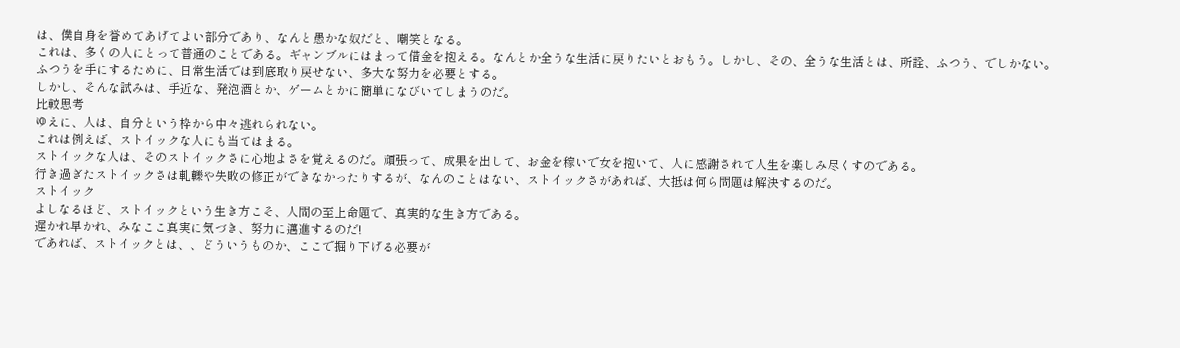は、僕自身を誉めてあげてよい部分であり、なんと愚かな奴だと、嘲笑となる。
これは、多くの人にとって普通のことである。ギャンブルにはまって借金を抱える。なんとか全うな生活に戻りたいとおもう。しかし、その、全うな生活とは、所詮、ふつう、でしかない。
ふつうを手にするために、日常生活では到底取り戻せない、多大な努力を必要とする。
しかし、そんな試みは、手近な、発泡酒とか、ゲームとかに簡単になびいてしまうのだ。
比較思考
ゆえに、人は、自分という枠から中々逃れられない。
これは例えば、ストイックな人にも当てはまる。
ストイックな人は、そのストイックさに心地よさを覚えるのだ。頑張って、成果を出して、お金を稼いで女を抱いて、人に感謝されて人生を楽しみ尽くすのである。
行き過ぎたストイックさは軋轢や失敗の修正ができなかったりするが、なんのことはない、ストイックさがあれば、大抵は何ら問題は解決するのだ。
ストイック
よしなるほど、ストイックという生き方こそ、人間の至上命題で、真実的な生き方である。
遅かれ早かれ、みなここ真実に気づき、努力に邁進するのだ!
であれば、ストイックとは、、どういうものか、ここで掘り下げる必要が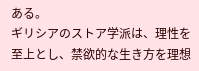ある。
ギリシアのストア学派は、理性を至上とし、禁欲的な生き方を理想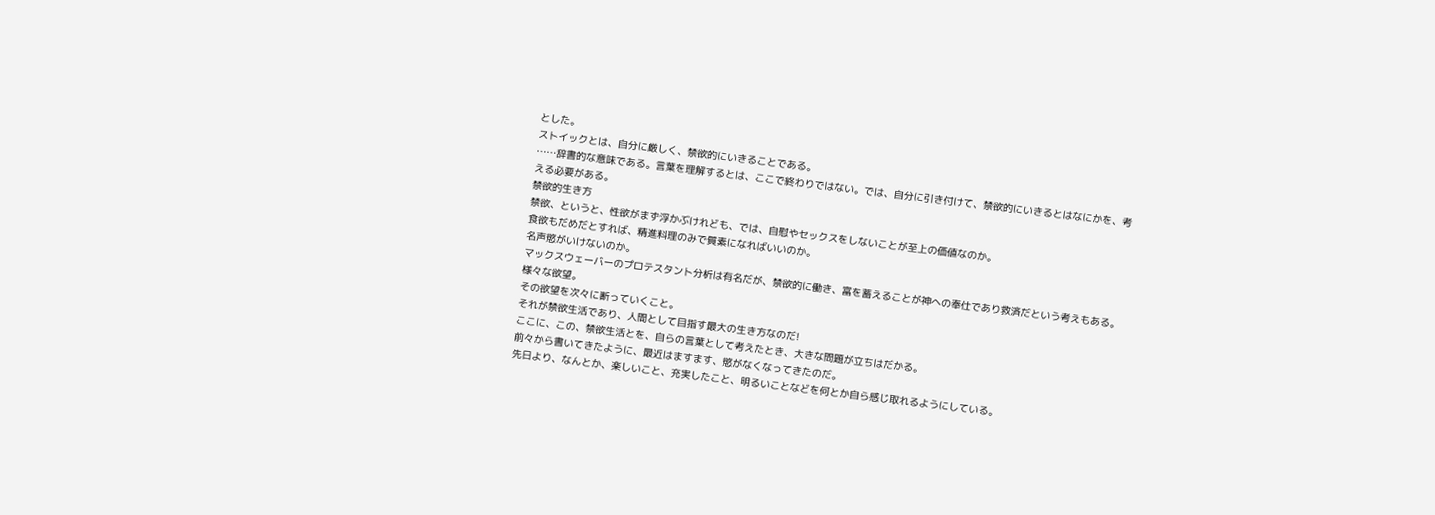とした。
ストイックとは、自分に厳しく、禁欲的にいきることである。
……辞書的な意味である。言葉を理解するとは、ここで終わりではない。では、自分に引き付けて、禁欲的にいきるとはなにかを、考える必要がある。
禁欲的生き方
禁欲、というと、性欲がまず浮かぶけれども、では、自慰やセックスをしないことが至上の価値なのか。
食欲もだめだとすれば、精進料理のみで質素になればいいのか。
名声慾がいけないのか。
マックスウェーバーのプロテスタント分析は有名だが、禁欲的に働き、富を蓄えることが神への奉仕であり救済だという考えもある。
様々な欲望。
その欲望を次々に断っていくこと。
それが禁欲生活であり、人間として目指す最大の生き方なのだ!
ここに、この、禁欲生活とを、自らの言葉として考えたとき、大きな問題が立ちはだかる。
前々から書いてきたように、最近はますます、慾がなくなってきたのだ。
先日より、なんとか、楽しいこと、充実したこと、明るいことなどを何とか自ら感じ取れるようにしている。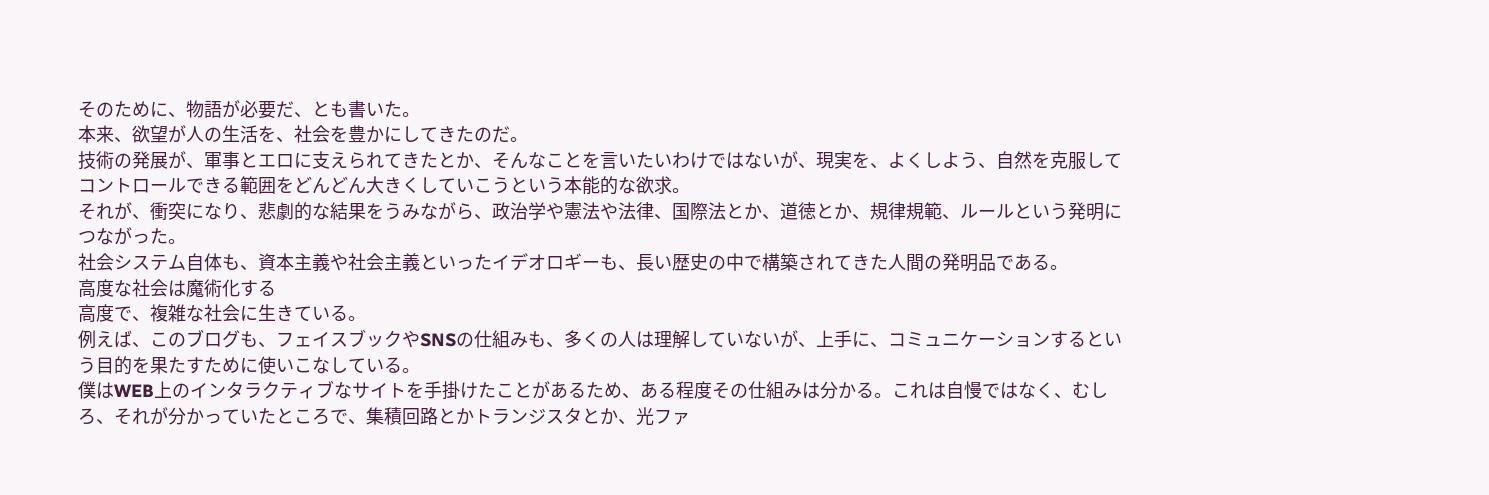そのために、物語が必要だ、とも書いた。
本来、欲望が人の生活を、社会を豊かにしてきたのだ。
技術の発展が、軍事とエロに支えられてきたとか、そんなことを言いたいわけではないが、現実を、よくしよう、自然を克服してコントロールできる範囲をどんどん大きくしていこうという本能的な欲求。
それが、衝突になり、悲劇的な結果をうみながら、政治学や憲法や法律、国際法とか、道徳とか、規律規範、ルールという発明につながった。
社会システム自体も、資本主義や社会主義といったイデオロギーも、長い歴史の中で構築されてきた人間の発明品である。
高度な社会は魔術化する
高度で、複雑な社会に生きている。
例えば、このブログも、フェイスブックやSNSの仕組みも、多くの人は理解していないが、上手に、コミュニケーションするという目的を果たすために使いこなしている。
僕はWEB上のインタラクティブなサイトを手掛けたことがあるため、ある程度その仕組みは分かる。これは自慢ではなく、むしろ、それが分かっていたところで、集積回路とかトランジスタとか、光ファ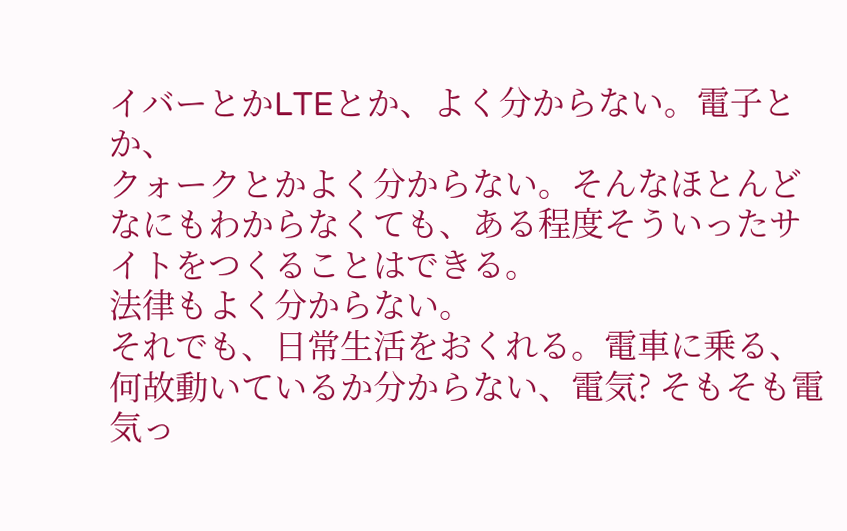イバーとかLTEとか、よく分からない。電子とか、
クォークとかよく分からない。そんなほとんどなにもわからなくても、ある程度そういったサイトをつくることはできる。
法律もよく分からない。
それでも、日常生活をおくれる。電車に乗る、何故動いているか分からない、電気? そもそも電気っ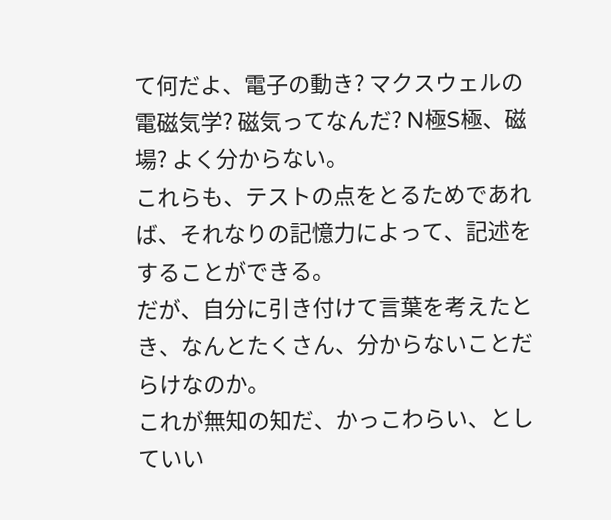て何だよ、電子の動き? マクスウェルの電磁気学? 磁気ってなんだ? N極S極、磁場? よく分からない。
これらも、テストの点をとるためであれば、それなりの記憶力によって、記述をすることができる。
だが、自分に引き付けて言葉を考えたとき、なんとたくさん、分からないことだらけなのか。
これが無知の知だ、かっこわらい、としていい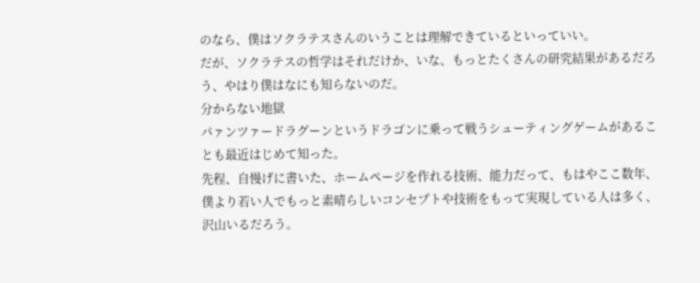のなら、僕はソクラテスさんのいうことは理解できているといっていい。
だが、ソクラテスの哲学はそれだけか、いな、もっとたくさんの研究結果があるだろう、やはり僕はなにも知らないのだ。
分からない地獄
パァンツァードラグーンというドラゴンに乗って戦うシューティングゲームがあることも最近はじめて知った。
先程、自慢げに書いた、ホームページを作れる技術、能力だって、もはやここ数年、僕より若い人でもっと素晴らしいコンセプトや技術をもって実現している人は多く、沢山いるだろう。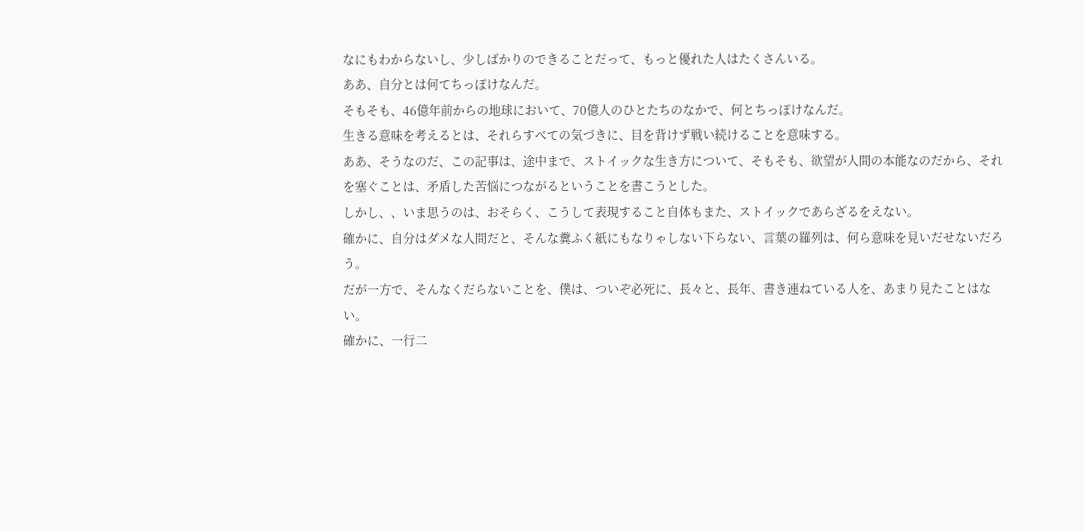なにもわからないし、少しばかりのできることだって、もっと優れた人はたくさんいる。
ああ、自分とは何てちっぽけなんだ。
そもそも、46億年前からの地球において、70億人のひとたちのなかで、何とちっぽけなんだ。
生きる意味を考えるとは、それらすべての気づきに、目を背けず戦い続けることを意味する。
ああ、そうなのだ、この記事は、途中まで、ストイックな生き方について、そもそも、欲望が人間の本能なのだから、それを塞ぐことは、矛盾した苦悩につながるということを書こうとした。
しかし、、いま思うのは、おそらく、こうして表現すること自体もまた、ストイックであらざるをえない。
確かに、自分はダメな人間だと、そんな糞ふく紙にもなりゃしない下らない、言葉の羅列は、何ら意味を見いだせないだろう。
だが一方で、そんなくだらないことを、僕は、ついぞ必死に、長々と、長年、書き連ねている人を、あまり見たことはない。
確かに、一行二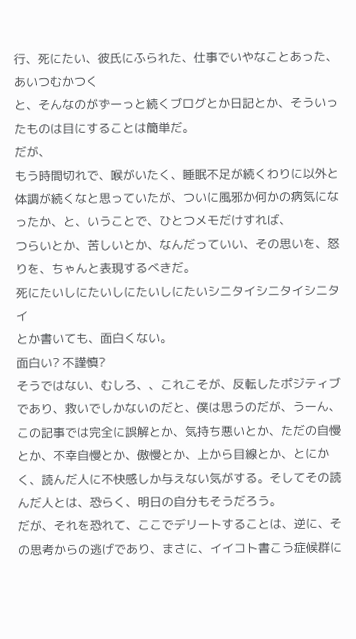行、死にたい、彼氏にふられた、仕事でいやなことあった、あいつむかつく
と、そんなのがずーっと続くブログとか日記とか、そういったものは目にすることは簡単だ。
だが、
もう時間切れで、喉がいたく、睡眠不足が続くわりに以外と体調が続くなと思っていたが、ついに風邪か何かの病気になったか、と、いうことで、ひとつメモだけすれば、
つらいとか、苦しいとか、なんだっていい、その思いを、怒りを、ちゃんと表現するべきだ。
死にたいしにたいしにたいしにたいシニタイシニタイシニタイ
とか書いても、面白くない。
面白い? 不謹慎?
そうではない、むしろ、、これこそが、反転したポジティブであり、救いでしかないのだと、僕は思うのだが、うーん、この記事では完全に誤解とか、気持ち悪いとか、ただの自慢とか、不幸自慢とか、傲慢とか、上から目線とか、とにかく、読んだ人に不快感しか与えない気がする。そしてその読んだ人とは、恐らく、明日の自分もそうだろう。
だが、それを恐れて、ここでデリートすることは、逆に、その思考からの逃げであり、まさに、イイコト書こう症候群に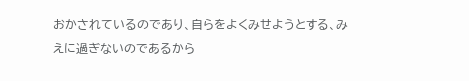おかされているのであり、自らをよくみせようとする、みえに過ぎないのであるから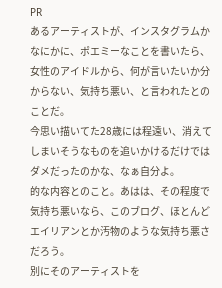PR
あるアーティストが、インスタグラムかなにかに、ポエミーなことを書いたら、女性のアイドルから、何が言いたいか分からない、気持ち悪い、と言われたとのことだ。
今思い描いてた28歳には程遠い、消えてしまいそうなものを追いかけるだけではダメだったのかな、なぁ自分よ。
的な内容とのこと。あはは、その程度で気持ち悪いなら、このブログ、ほとんどエイリアンとか汚物のような気持ち悪さだろう。
別にそのアーティストを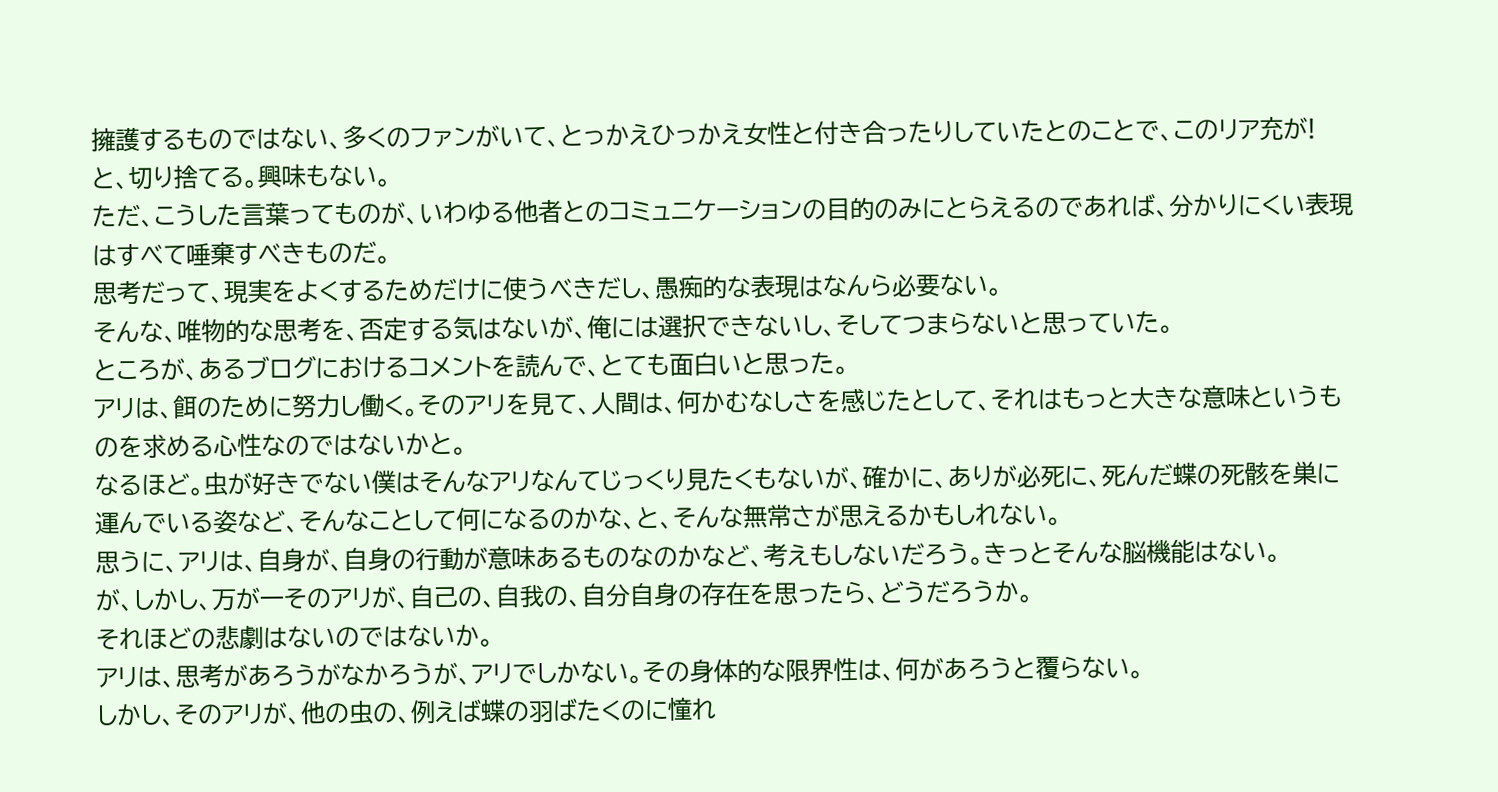擁護するものではない、多くのファンがいて、とっかえひっかえ女性と付き合ったりしていたとのことで、このリア充が! と、切り捨てる。興味もない。
ただ、こうした言葉ってものが、いわゆる他者とのコミュニケーションの目的のみにとらえるのであれば、分かりにくい表現はすべて唾棄すべきものだ。
思考だって、現実をよくするためだけに使うべきだし、愚痴的な表現はなんら必要ない。
そんな、唯物的な思考を、否定する気はないが、俺には選択できないし、そしてつまらないと思っていた。
ところが、あるブログにおけるコメントを読んで、とても面白いと思った。
アリは、餌のために努力し働く。そのアリを見て、人間は、何かむなしさを感じたとして、それはもっと大きな意味というものを求める心性なのではないかと。
なるほど。虫が好きでない僕はそんなアリなんてじっくり見たくもないが、確かに、ありが必死に、死んだ蝶の死骸を巣に運んでいる姿など、そんなことして何になるのかな、と、そんな無常さが思えるかもしれない。
思うに、アリは、自身が、自身の行動が意味あるものなのかなど、考えもしないだろう。きっとそんな脳機能はない。
が、しかし、万が一そのアリが、自己の、自我の、自分自身の存在を思ったら、どうだろうか。
それほどの悲劇はないのではないか。
アリは、思考があろうがなかろうが、アリでしかない。その身体的な限界性は、何があろうと覆らない。
しかし、そのアリが、他の虫の、例えば蝶の羽ばたくのに憧れ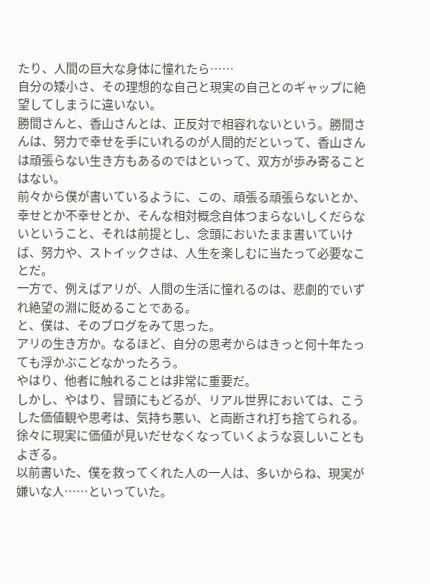たり、人間の巨大な身体に憧れたら……
自分の矮小さ、その理想的な自己と現実の自己とのギャップに絶望してしまうに違いない。
勝間さんと、香山さんとは、正反対で相容れないという。勝間さんは、努力で幸せを手にいれるのが人間的だといって、香山さんは頑張らない生き方もあるのではといって、双方が歩み寄ることはない。
前々から僕が書いているように、この、頑張る頑張らないとか、幸せとか不幸せとか、そんな相対概念自体つまらないしくだらないということ、それは前提とし、念頭においたまま書いていけば、努力や、ストイックさは、人生を楽しむに当たって必要なことだ。
一方で、例えばアリが、人間の生活に憧れるのは、悲劇的でいずれ絶望の淵に貶めることである。
と、僕は、そのブログをみて思った。
アリの生き方か。なるほど、自分の思考からはきっと何十年たっても浮かぶこどなかったろう。
やはり、他者に触れることは非常に重要だ。
しかし、やはり、冒頭にもどるが、リアル世界においては、こうした価値観や思考は、気持ち悪い、と両断され打ち捨てられる。
徐々に現実に価値が見いだせなくなっていくような哀しいこともよぎる。
以前書いた、僕を救ってくれた人の一人は、多いからね、現実が嫌いな人……といっていた。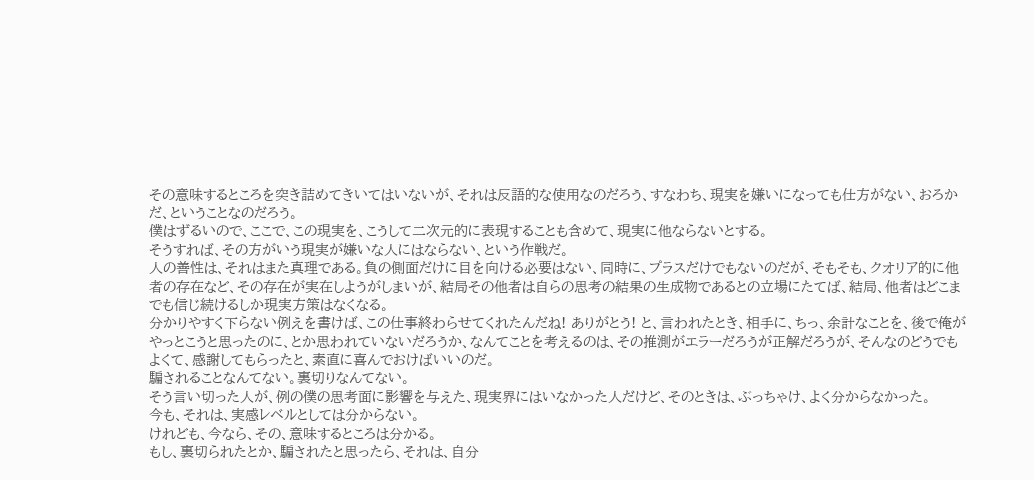その意味するところを突き詰めてきいてはいないが、それは反語的な使用なのだろう、すなわち、現実を嫌いになっても仕方がない、おろかだ、ということなのだろう。
僕はずるいので、ここで、この現実を、こうして二次元的に表現することも含めて、現実に他ならないとする。
そうすれば、その方がいう現実が嫌いな人にはならない、という作戦だ。
人の善性は、それはまた真理である。負の側面だけに目を向ける必要はない、同時に、プラスだけでもないのだが、そもそも、クオリア的に他者の存在など、その存在が実在しようがしまいが、結局その他者は自らの思考の結果の生成物であるとの立場にたてば、結局、他者はどこまでも信じ続けるしか現実方策はなくなる。
分かりやすく下らない例えを書けば、この仕事終わらせてくれたんだね! ありがとう! と、言われたとき、相手に、ちっ、余計なことを、後で俺がやっとこうと思ったのに、とか思われていないだろうか、なんてことを考えるのは、その推測がエラーだろうが正解だろうが、そんなのどうでもよくて、感謝してもらったと、素直に喜んでおけばいいのだ。
騙されることなんてない。裏切りなんてない。
そう言い切った人が、例の僕の思考面に影響を与えた、現実界にはいなかった人だけど、そのときは、ぶっちゃけ、よく分からなかった。
今も、それは、実感レベルとしては分からない。
けれども、今なら、その、意味するところは分かる。
もし、裏切られたとか、騙されたと思ったら、それは、自分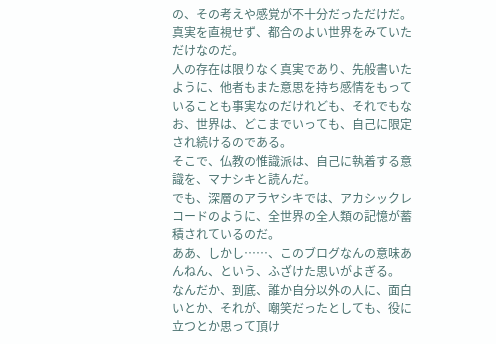の、その考えや感覚が不十分だっただけだ。真実を直視せず、都合のよい世界をみていただけなのだ。
人の存在は限りなく真実であり、先般書いたように、他者もまた意思を持ち感情をもっていることも事実なのだけれども、それでもなお、世界は、どこまでいっても、自己に限定され続けるのである。
そこで、仏教の惟識派は、自己に執着する意識を、マナシキと読んだ。
でも、深層のアラヤシキでは、アカシックレコードのように、全世界の全人類の記憶が蓄積されているのだ。
ああ、しかし……、このブログなんの意味あんねん、という、ふざけた思いがよぎる。
なんだか、到底、誰か自分以外の人に、面白いとか、それが、嘲笑だったとしても、役に立つとか思って頂け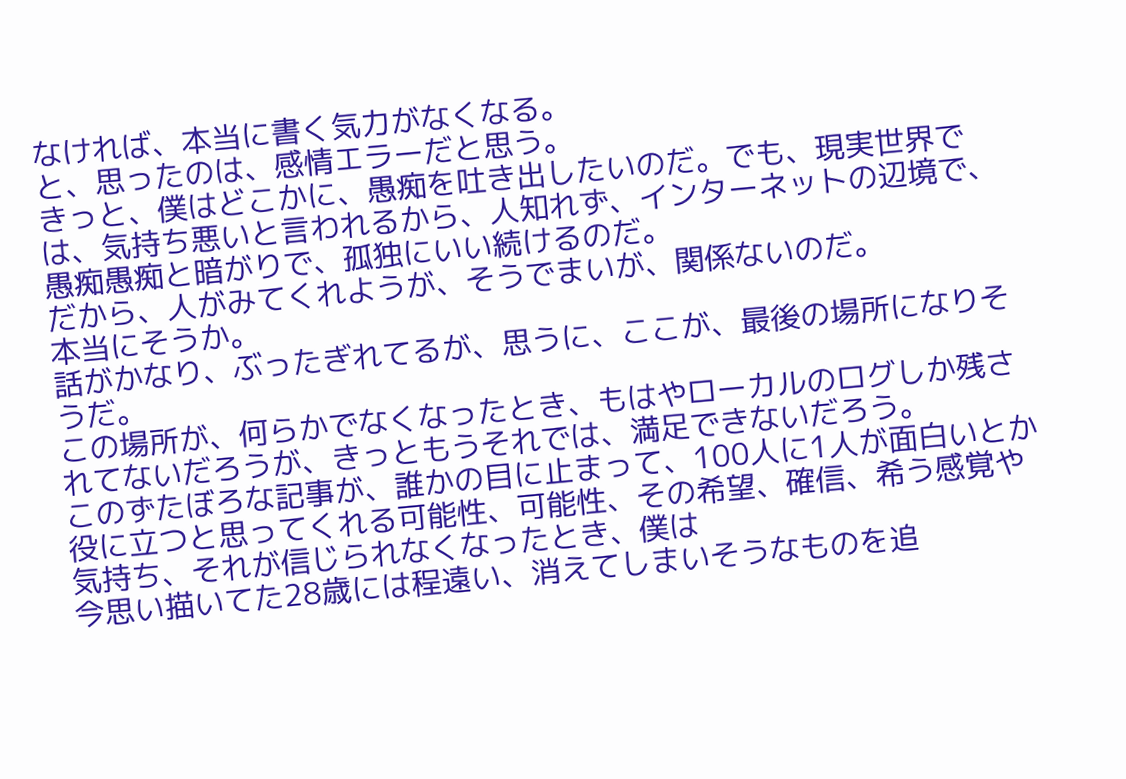なければ、本当に書く気力がなくなる。
と、思ったのは、感情エラーだと思う。
きっと、僕はどこかに、愚痴を吐き出したいのだ。でも、現実世界では、気持ち悪いと言われるから、人知れず、インターネットの辺境で、愚痴愚痴と暗がりで、孤独にいい続けるのだ。
だから、人がみてくれようが、そうでまいが、関係ないのだ。
本当にそうか。
話がかなり、ぶったぎれてるが、思うに、ここが、最後の場所になりそうだ。
この場所が、何らかでなくなったとき、もはやローカルのログしか残されてないだろうが、きっともうそれでは、満足できないだろう。
このずたぼろな記事が、誰かの目に止まって、100人に1人が面白いとか役に立つと思ってくれる可能性、可能性、その希望、確信、希う感覚や気持ち、それが信じられなくなったとき、僕は
今思い描いてた28歳には程遠い、消えてしまいそうなものを追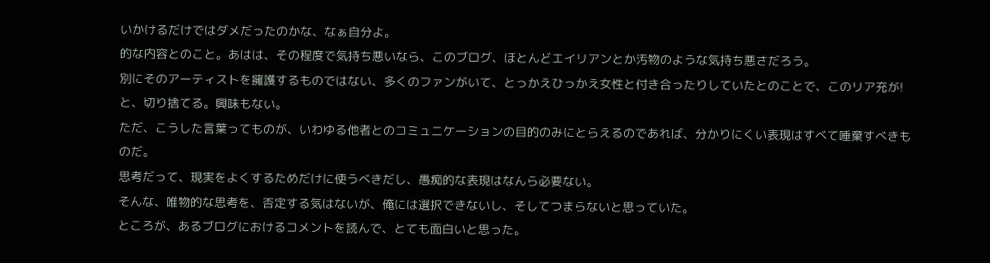いかけるだけではダメだったのかな、なぁ自分よ。
的な内容とのこと。あはは、その程度で気持ち悪いなら、このブログ、ほとんどエイリアンとか汚物のような気持ち悪さだろう。
別にそのアーティストを擁護するものではない、多くのファンがいて、とっかえひっかえ女性と付き合ったりしていたとのことで、このリア充が! と、切り捨てる。興味もない。
ただ、こうした言葉ってものが、いわゆる他者とのコミュニケーションの目的のみにとらえるのであれば、分かりにくい表現はすべて唾棄すべきものだ。
思考だって、現実をよくするためだけに使うべきだし、愚痴的な表現はなんら必要ない。
そんな、唯物的な思考を、否定する気はないが、俺には選択できないし、そしてつまらないと思っていた。
ところが、あるブログにおけるコメントを読んで、とても面白いと思った。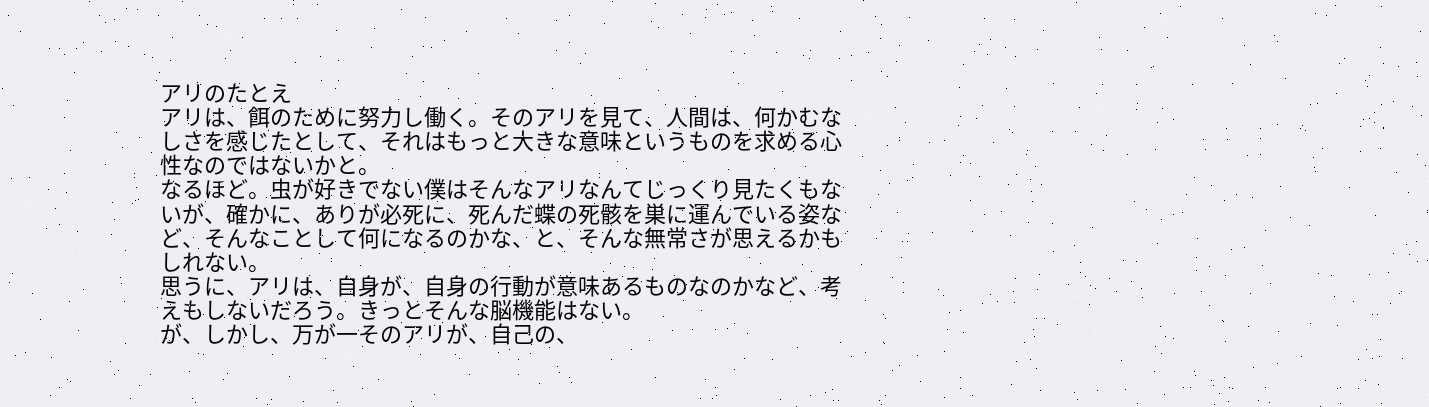アリのたとえ
アリは、餌のために努力し働く。そのアリを見て、人間は、何かむなしさを感じたとして、それはもっと大きな意味というものを求める心性なのではないかと。
なるほど。虫が好きでない僕はそんなアリなんてじっくり見たくもないが、確かに、ありが必死に、死んだ蝶の死骸を巣に運んでいる姿など、そんなことして何になるのかな、と、そんな無常さが思えるかもしれない。
思うに、アリは、自身が、自身の行動が意味あるものなのかなど、考えもしないだろう。きっとそんな脳機能はない。
が、しかし、万が一そのアリが、自己の、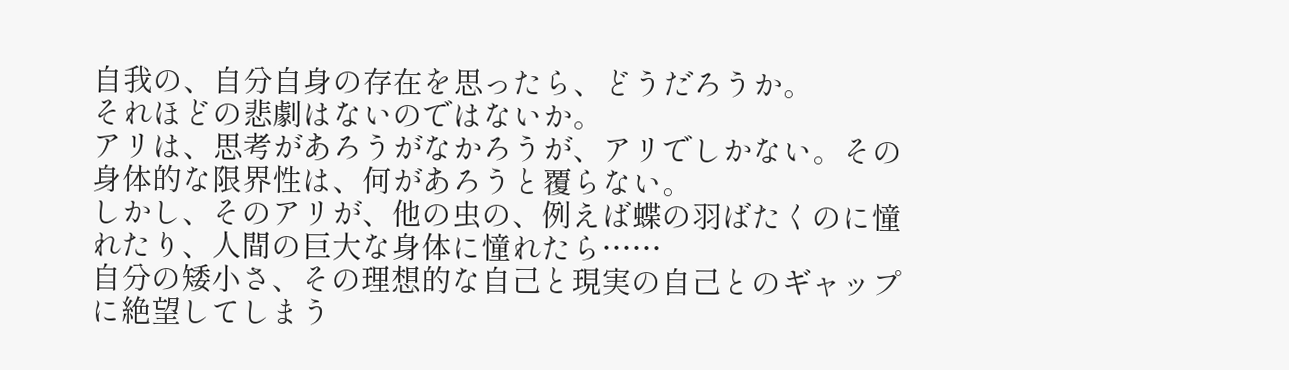自我の、自分自身の存在を思ったら、どうだろうか。
それほどの悲劇はないのではないか。
アリは、思考があろうがなかろうが、アリでしかない。その身体的な限界性は、何があろうと覆らない。
しかし、そのアリが、他の虫の、例えば蝶の羽ばたくのに憧れたり、人間の巨大な身体に憧れたら……
自分の矮小さ、その理想的な自己と現実の自己とのギャップに絶望してしまう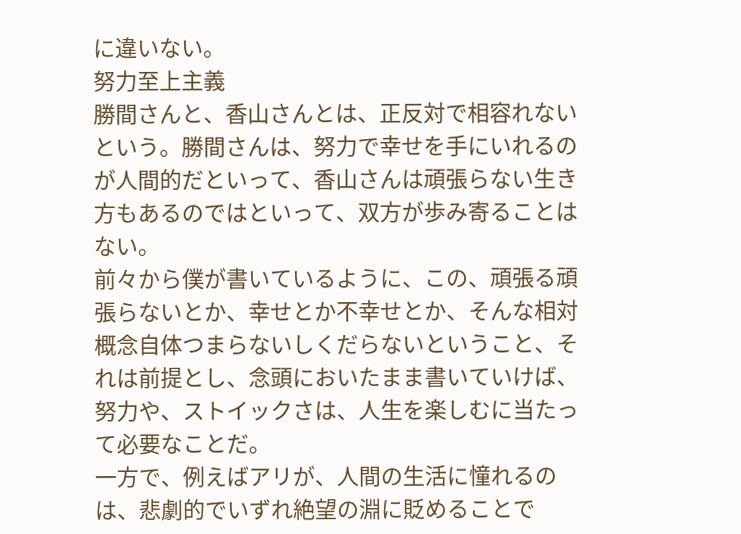に違いない。
努力至上主義
勝間さんと、香山さんとは、正反対で相容れないという。勝間さんは、努力で幸せを手にいれるのが人間的だといって、香山さんは頑張らない生き方もあるのではといって、双方が歩み寄ることはない。
前々から僕が書いているように、この、頑張る頑張らないとか、幸せとか不幸せとか、そんな相対概念自体つまらないしくだらないということ、それは前提とし、念頭においたまま書いていけば、努力や、ストイックさは、人生を楽しむに当たって必要なことだ。
一方で、例えばアリが、人間の生活に憧れるのは、悲劇的でいずれ絶望の淵に貶めることで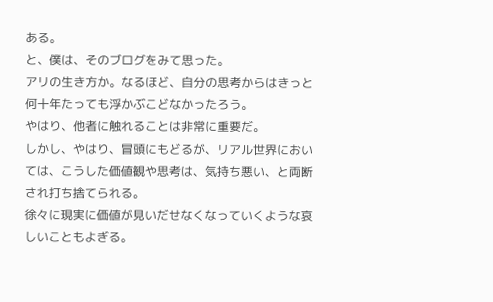ある。
と、僕は、そのブログをみて思った。
アリの生き方か。なるほど、自分の思考からはきっと何十年たっても浮かぶこどなかったろう。
やはり、他者に触れることは非常に重要だ。
しかし、やはり、冒頭にもどるが、リアル世界においては、こうした価値観や思考は、気持ち悪い、と両断され打ち捨てられる。
徐々に現実に価値が見いだせなくなっていくような哀しいこともよぎる。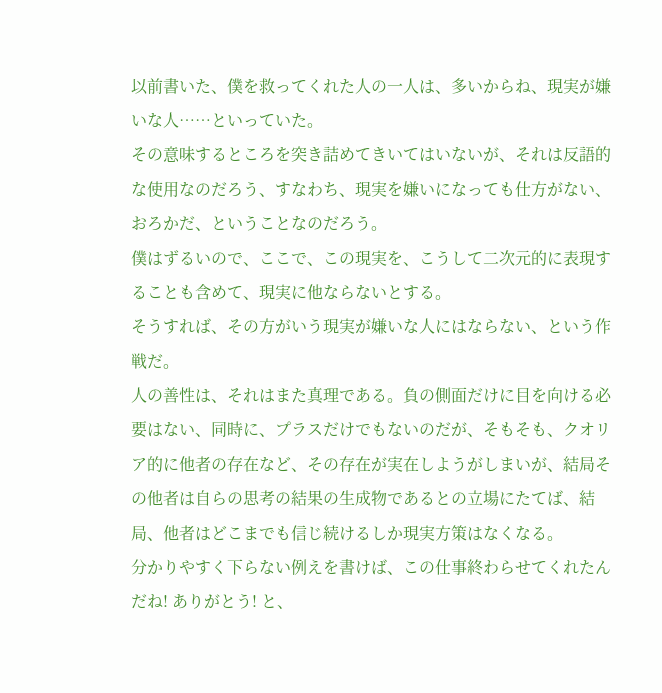以前書いた、僕を救ってくれた人の一人は、多いからね、現実が嫌いな人……といっていた。
その意味するところを突き詰めてきいてはいないが、それは反語的な使用なのだろう、すなわち、現実を嫌いになっても仕方がない、おろかだ、ということなのだろう。
僕はずるいので、ここで、この現実を、こうして二次元的に表現することも含めて、現実に他ならないとする。
そうすれば、その方がいう現実が嫌いな人にはならない、という作戦だ。
人の善性は、それはまた真理である。負の側面だけに目を向ける必要はない、同時に、プラスだけでもないのだが、そもそも、クオリア的に他者の存在など、その存在が実在しようがしまいが、結局その他者は自らの思考の結果の生成物であるとの立場にたてば、結局、他者はどこまでも信じ続けるしか現実方策はなくなる。
分かりやすく下らない例えを書けば、この仕事終わらせてくれたんだね! ありがとう! と、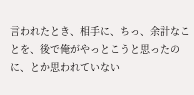言われたとき、相手に、ちっ、余計なことを、後で俺がやっとこうと思ったのに、とか思われていない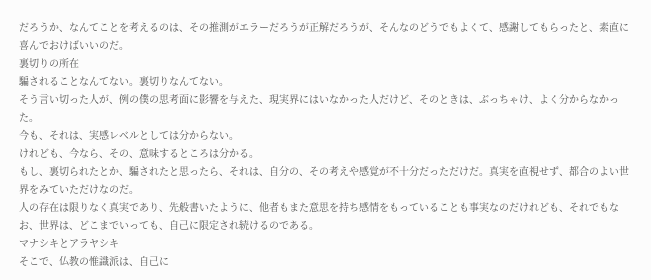だろうか、なんてことを考えるのは、その推測がエラーだろうが正解だろうが、そんなのどうでもよくて、感謝してもらったと、素直に喜んでおけばいいのだ。
裏切りの所在
騙されることなんてない。裏切りなんてない。
そう言い切った人が、例の僕の思考面に影響を与えた、現実界にはいなかった人だけど、そのときは、ぶっちゃけ、よく分からなかった。
今も、それは、実感レベルとしては分からない。
けれども、今なら、その、意味するところは分かる。
もし、裏切られたとか、騙されたと思ったら、それは、自分の、その考えや感覚が不十分だっただけだ。真実を直視せず、都合のよい世界をみていただけなのだ。
人の存在は限りなく真実であり、先般書いたように、他者もまた意思を持ち感情をもっていることも事実なのだけれども、それでもなお、世界は、どこまでいっても、自己に限定され続けるのである。
マナシキとアラヤシキ
そこで、仏教の惟識派は、自己に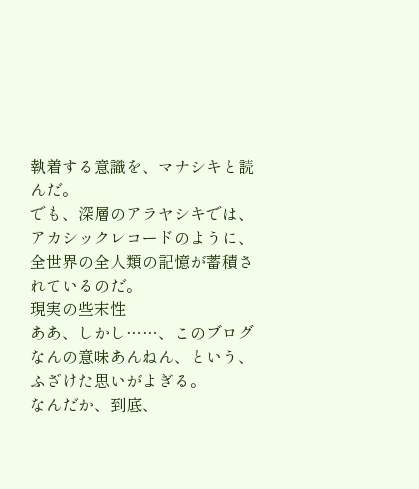執着する意識を、マナシキと読んだ。
でも、深層のアラヤシキでは、アカシックレコードのように、全世界の全人類の記憶が蓄積されているのだ。
現実の些末性
ああ、しかし……、このブログなんの意味あんねん、という、ふざけた思いがよぎる。
なんだか、到底、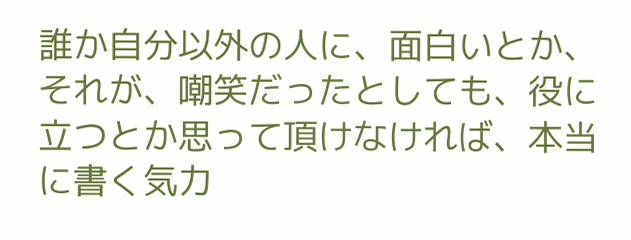誰か自分以外の人に、面白いとか、それが、嘲笑だったとしても、役に立つとか思って頂けなければ、本当に書く気力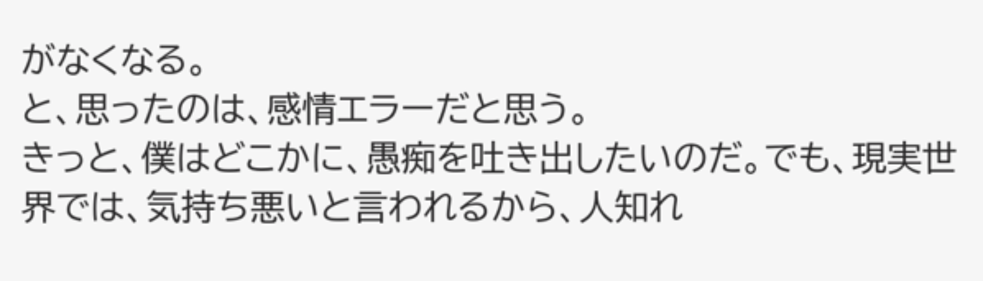がなくなる。
と、思ったのは、感情エラーだと思う。
きっと、僕はどこかに、愚痴を吐き出したいのだ。でも、現実世界では、気持ち悪いと言われるから、人知れ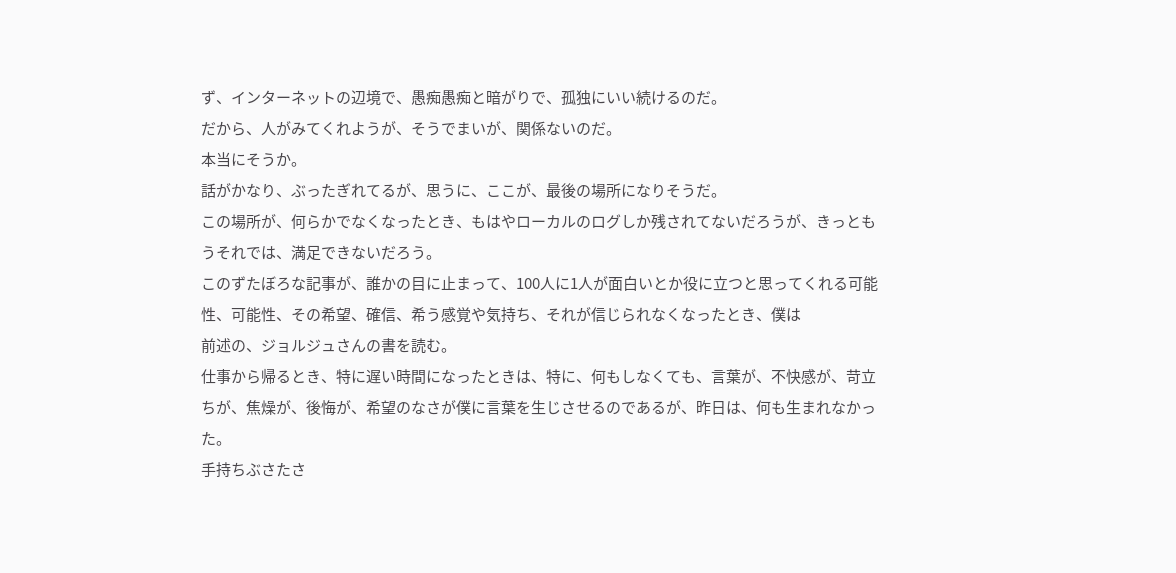ず、インターネットの辺境で、愚痴愚痴と暗がりで、孤独にいい続けるのだ。
だから、人がみてくれようが、そうでまいが、関係ないのだ。
本当にそうか。
話がかなり、ぶったぎれてるが、思うに、ここが、最後の場所になりそうだ。
この場所が、何らかでなくなったとき、もはやローカルのログしか残されてないだろうが、きっともうそれでは、満足できないだろう。
このずたぼろな記事が、誰かの目に止まって、100人に1人が面白いとか役に立つと思ってくれる可能性、可能性、その希望、確信、希う感覚や気持ち、それが信じられなくなったとき、僕は
前述の、ジョルジュさんの書を読む。
仕事から帰るとき、特に遅い時間になったときは、特に、何もしなくても、言葉が、不快感が、苛立ちが、焦燥が、後悔が、希望のなさが僕に言葉を生じさせるのであるが、昨日は、何も生まれなかった。
手持ちぶさたさ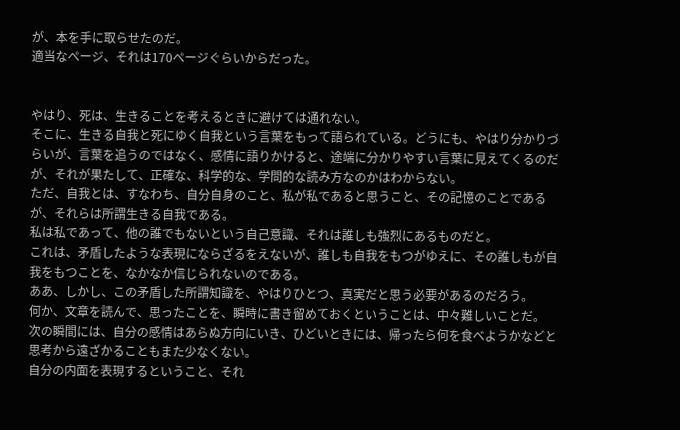が、本を手に取らせたのだ。
適当なページ、それは170ページぐらいからだった。


やはり、死は、生きることを考えるときに避けては通れない。
そこに、生きる自我と死にゆく自我という言葉をもって語られている。どうにも、やはり分かりづらいが、言葉を追うのではなく、感情に語りかけると、途端に分かりやすい言葉に見えてくるのだが、それが果たして、正確な、科学的な、学問的な読み方なのかはわからない。
ただ、自我とは、すなわち、自分自身のこと、私が私であると思うこと、その記憶のことであるが、それらは所謂生きる自我である。
私は私であって、他の誰でもないという自己意識、それは誰しも強烈にあるものだと。
これは、矛盾したような表現にならざるをえないが、誰しも自我をもつがゆえに、その誰しもが自我をもつことを、なかなか信じられないのである。
ああ、しかし、この矛盾した所謂知識を、やはりひとつ、真実だと思う必要があるのだろう。
何か、文章を読んで、思ったことを、瞬時に書き留めておくということは、中々難しいことだ。
次の瞬間には、自分の感情はあらぬ方向にいき、ひどいときには、帰ったら何を食べようかなどと思考から遠ざかることもまた少なくない。
自分の内面を表現するということ、それ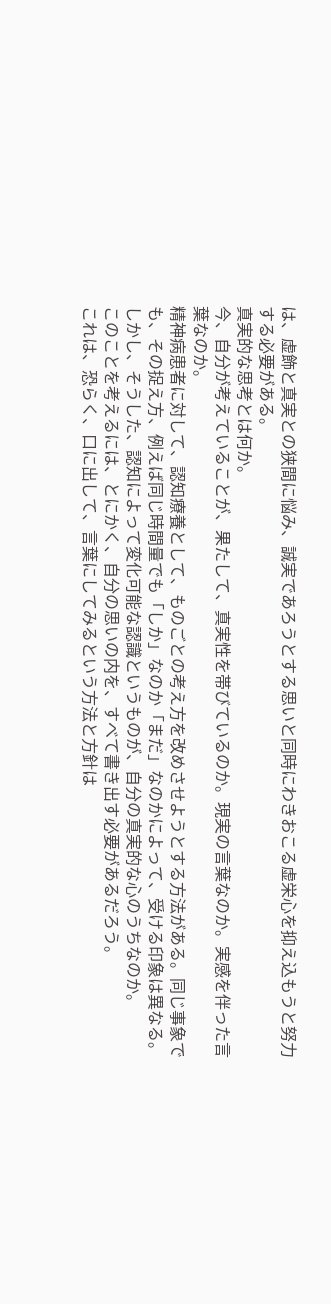は、虚飾と真実との狭間に悩み、誠実であろうとする思いと同時にわきおこる虚栄心を抑え込もうと努力する必要がある。
真実的な思考とは何か。
今、自分が考えていることが、果たして、真実性を帯びているのか。現実の言葉なのか。実感を伴った言葉なのか。
精神病患者に対して、認知療養として、ものごとの考え方を改めさせようとする方法がある。同じ事象でも、その捉え方、例えば同じ時間量でも「しか」なのか「まだ」なのかによって、受ける印象は異なる。
しかし、そうした、認知によって変化可能な認識というものが、自分の真実的な心のうちなのか。
このことを考えるには、とにかく、自分の思いの内を、すべて書き出す必要があるだろう。
これは、恐らく、口に出して、言葉にしてみるという方法と方針は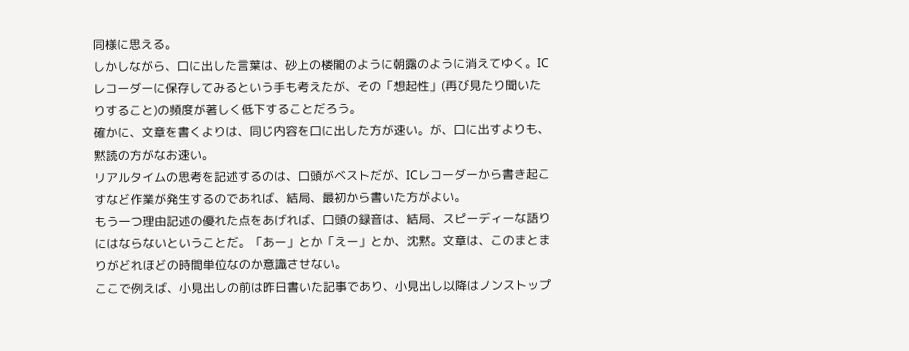同様に思える。
しかしながら、口に出した言葉は、砂上の楼閣のように朝露のように消えてゆく。ICレコーダーに保存してみるという手も考えたが、その「想起性」(再び見たり聞いたりすること)の頻度が著しく低下することだろう。
確かに、文章を書くよりは、同じ内容を口に出した方が速い。が、口に出すよりも、黙読の方がなお速い。
リアルタイムの思考を記述するのは、口頭がベストだが、ICレコーダーから書き起こすなど作業が発生するのであれば、結局、最初から書いた方がよい。
もう一つ理由記述の優れた点をあげれば、口頭の録音は、結局、スピーディーな語りにはならないということだ。「あー」とか「えー」とか、沈黙。文章は、このまとまりがどれほどの時間単位なのか意識させない。
ここで例えば、小見出しの前は昨日書いた記事であり、小見出し以降はノンストップ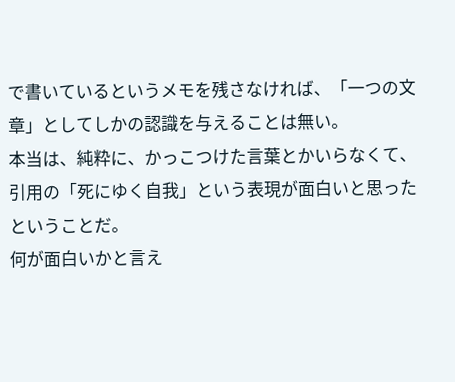で書いているというメモを残さなければ、「一つの文章」としてしかの認識を与えることは無い。
本当は、純粋に、かっこつけた言葉とかいらなくて、引用の「死にゆく自我」という表現が面白いと思ったということだ。
何が面白いかと言え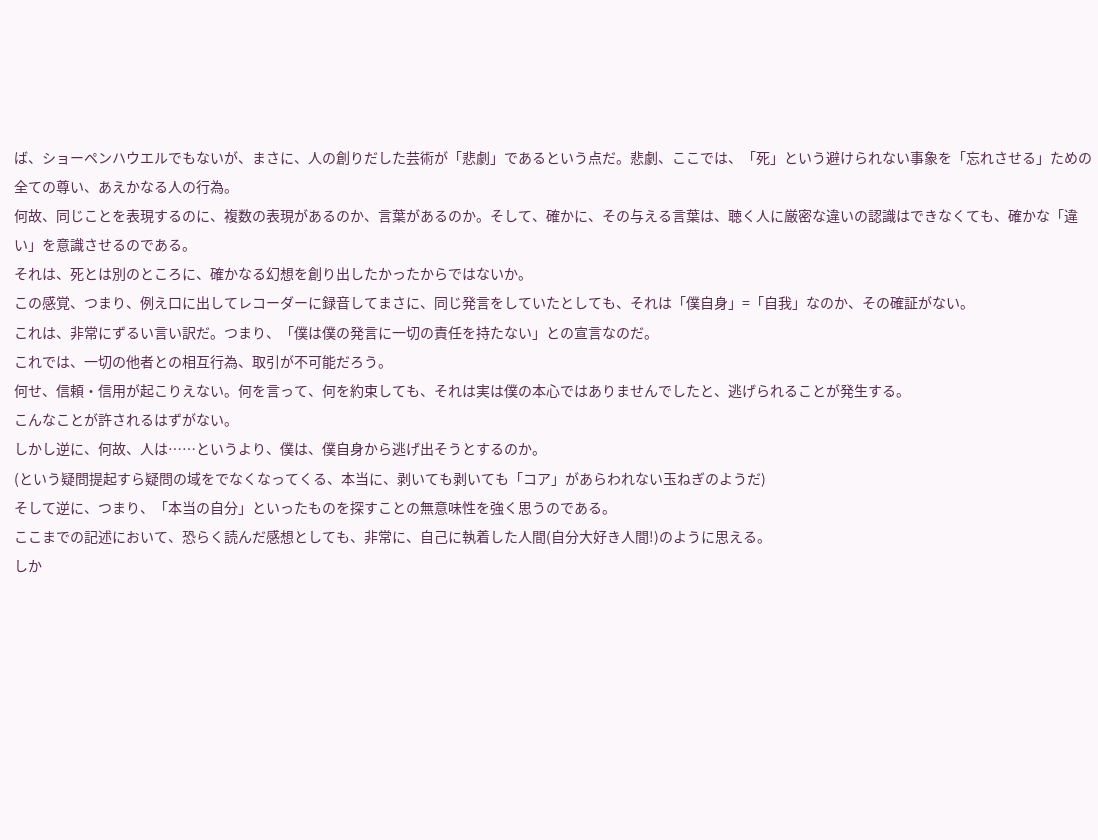ば、ショーペンハウエルでもないが、まさに、人の創りだした芸術が「悲劇」であるという点だ。悲劇、ここでは、「死」という避けられない事象を「忘れさせる」ための全ての尊い、あえかなる人の行為。
何故、同じことを表現するのに、複数の表現があるのか、言葉があるのか。そして、確かに、その与える言葉は、聴く人に厳密な違いの認識はできなくても、確かな「違い」を意識させるのである。
それは、死とは別のところに、確かなる幻想を創り出したかったからではないか。
この感覚、つまり、例え口に出してレコーダーに録音してまさに、同じ発言をしていたとしても、それは「僕自身」=「自我」なのか、その確証がない。
これは、非常にずるい言い訳だ。つまり、「僕は僕の発言に一切の責任を持たない」との宣言なのだ。
これでは、一切の他者との相互行為、取引が不可能だろう。
何せ、信頼・信用が起こりえない。何を言って、何を約束しても、それは実は僕の本心ではありませんでしたと、逃げられることが発生する。
こんなことが許されるはずがない。
しかし逆に、何故、人は……というより、僕は、僕自身から逃げ出そうとするのか。
(という疑問提起すら疑問の域をでなくなってくる、本当に、剥いても剥いても「コア」があらわれない玉ねぎのようだ)
そして逆に、つまり、「本当の自分」といったものを探すことの無意味性を強く思うのである。
ここまでの記述において、恐らく読んだ感想としても、非常に、自己に執着した人間(自分大好き人間!)のように思える。
しか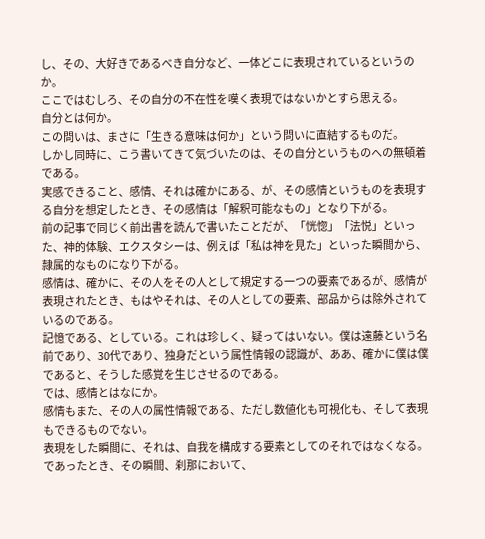し、その、大好きであるべき自分など、一体どこに表現されているというのか。
ここではむしろ、その自分の不在性を嘆く表現ではないかとすら思える。
自分とは何か。
この問いは、まさに「生きる意味は何か」という問いに直結するものだ。
しかし同時に、こう書いてきて気づいたのは、その自分というものへの無頓着である。
実感できること、感情、それは確かにある、が、その感情というものを表現する自分を想定したとき、その感情は「解釈可能なもの」となり下がる。
前の記事で同じく前出書を読んで書いたことだが、「恍惚」「法悦」といった、神的体験、エクスタシーは、例えば「私は神を見た」といった瞬間から、隷属的なものになり下がる。
感情は、確かに、その人をその人として規定する一つの要素であるが、感情が表現されたとき、もはやそれは、その人としての要素、部品からは除外されているのである。
記憶である、としている。これは珍しく、疑ってはいない。僕は遠藤という名前であり、30代であり、独身だという属性情報の認識が、ああ、確かに僕は僕であると、そうした感覚を生じさせるのである。
では、感情とはなにか。
感情もまた、その人の属性情報である、ただし数値化も可視化も、そして表現もできるものでない。
表現をした瞬間に、それは、自我を構成する要素としてのそれではなくなる。
であったとき、その瞬間、刹那において、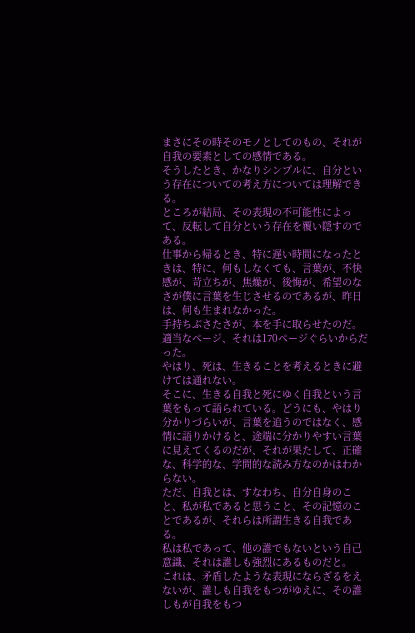まさにその時そのモノとしてのもの、それが自我の要素としての感情である。
そうしたとき、かなりシンプルに、自分という存在についての考え方については理解できる。
ところが結局、その表現の不可能性によって、反転して自分という存在を覆い隠すのである。
仕事から帰るとき、特に遅い時間になったときは、特に、何もしなくても、言葉が、不快感が、苛立ちが、焦燥が、後悔が、希望のなさが僕に言葉を生じさせるのであるが、昨日は、何も生まれなかった。
手持ちぶさたさが、本を手に取らせたのだ。
適当なページ、それは170ページぐらいからだった。
やはり、死は、生きることを考えるときに避けては通れない。
そこに、生きる自我と死にゆく自我という言葉をもって語られている。どうにも、やはり分かりづらいが、言葉を追うのではなく、感情に語りかけると、途端に分かりやすい言葉に見えてくるのだが、それが果たして、正確な、科学的な、学問的な読み方なのかはわからない。
ただ、自我とは、すなわち、自分自身のこと、私が私であると思うこと、その記憶のことであるが、それらは所謂生きる自我である。
私は私であって、他の誰でもないという自己意識、それは誰しも強烈にあるものだと。
これは、矛盾したような表現にならざるをえないが、誰しも自我をもつがゆえに、その誰しもが自我をもつ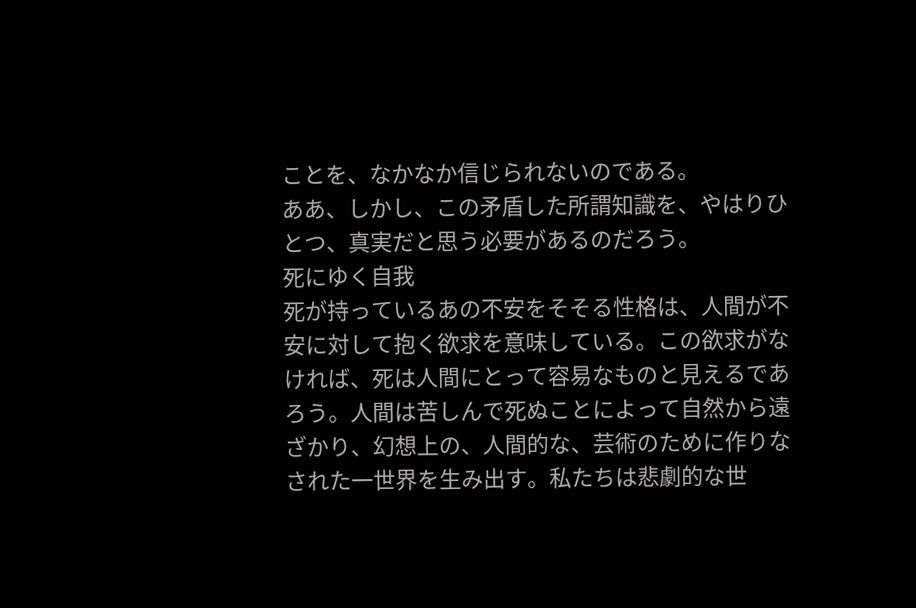ことを、なかなか信じられないのである。
ああ、しかし、この矛盾した所謂知識を、やはりひとつ、真実だと思う必要があるのだろう。
死にゆく自我
死が持っているあの不安をそそる性格は、人間が不安に対して抱く欲求を意味している。この欲求がなければ、死は人間にとって容易なものと見えるであろう。人間は苦しんで死ぬことによって自然から遠ざかり、幻想上の、人間的な、芸術のために作りなされた一世界を生み出す。私たちは悲劇的な世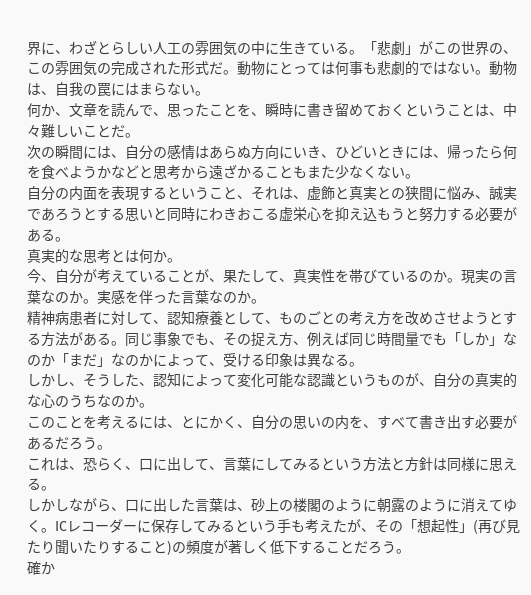界に、わざとらしい人工の雰囲気の中に生きている。「悲劇」がこの世界の、この雰囲気の完成された形式だ。動物にとっては何事も悲劇的ではない。動物は、自我の罠にはまらない。
何か、文章を読んで、思ったことを、瞬時に書き留めておくということは、中々難しいことだ。
次の瞬間には、自分の感情はあらぬ方向にいき、ひどいときには、帰ったら何を食べようかなどと思考から遠ざかることもまた少なくない。
自分の内面を表現するということ、それは、虚飾と真実との狭間に悩み、誠実であろうとする思いと同時にわきおこる虚栄心を抑え込もうと努力する必要がある。
真実的な思考とは何か。
今、自分が考えていることが、果たして、真実性を帯びているのか。現実の言葉なのか。実感を伴った言葉なのか。
精神病患者に対して、認知療養として、ものごとの考え方を改めさせようとする方法がある。同じ事象でも、その捉え方、例えば同じ時間量でも「しか」なのか「まだ」なのかによって、受ける印象は異なる。
しかし、そうした、認知によって変化可能な認識というものが、自分の真実的な心のうちなのか。
このことを考えるには、とにかく、自分の思いの内を、すべて書き出す必要があるだろう。
これは、恐らく、口に出して、言葉にしてみるという方法と方針は同様に思える。
しかしながら、口に出した言葉は、砂上の楼閣のように朝露のように消えてゆく。ICレコーダーに保存してみるという手も考えたが、その「想起性」(再び見たり聞いたりすること)の頻度が著しく低下することだろう。
確か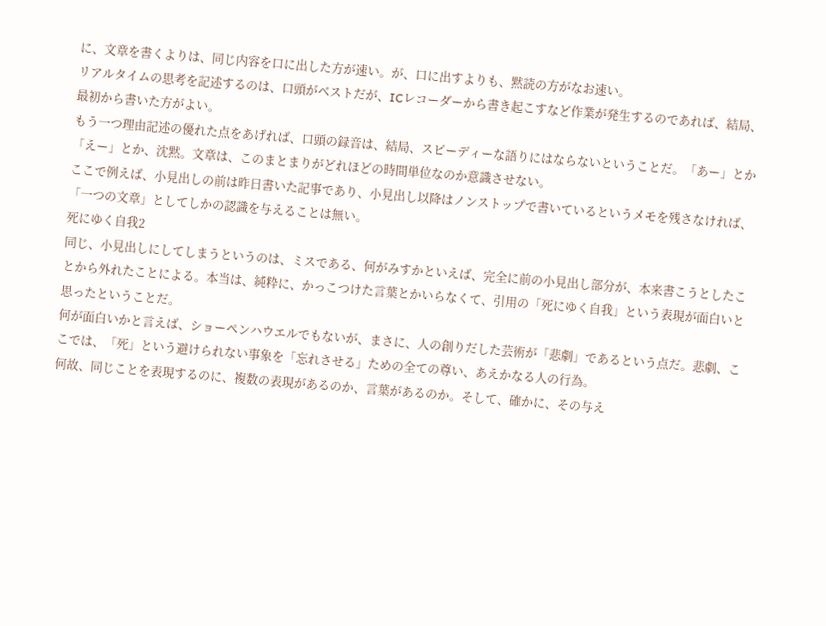に、文章を書くよりは、同じ内容を口に出した方が速い。が、口に出すよりも、黙読の方がなお速い。
リアルタイムの思考を記述するのは、口頭がベストだが、ICレコーダーから書き起こすなど作業が発生するのであれば、結局、最初から書いた方がよい。
もう一つ理由記述の優れた点をあげれば、口頭の録音は、結局、スピーディーな語りにはならないということだ。「あー」とか「えー」とか、沈黙。文章は、このまとまりがどれほどの時間単位なのか意識させない。
ここで例えば、小見出しの前は昨日書いた記事であり、小見出し以降はノンストップで書いているというメモを残さなければ、「一つの文章」としてしかの認識を与えることは無い。
死にゆく自我2
同じ、小見出しにしてしまうというのは、ミスである、何がみすかといえば、完全に前の小見出し部分が、本来書こうとしたことから外れたことによる。本当は、純粋に、かっこつけた言葉とかいらなくて、引用の「死にゆく自我」という表現が面白いと思ったということだ。
何が面白いかと言えば、ショーペンハウエルでもないが、まさに、人の創りだした芸術が「悲劇」であるという点だ。悲劇、ここでは、「死」という避けられない事象を「忘れさせる」ための全ての尊い、あえかなる人の行為。
何故、同じことを表現するのに、複数の表現があるのか、言葉があるのか。そして、確かに、その与え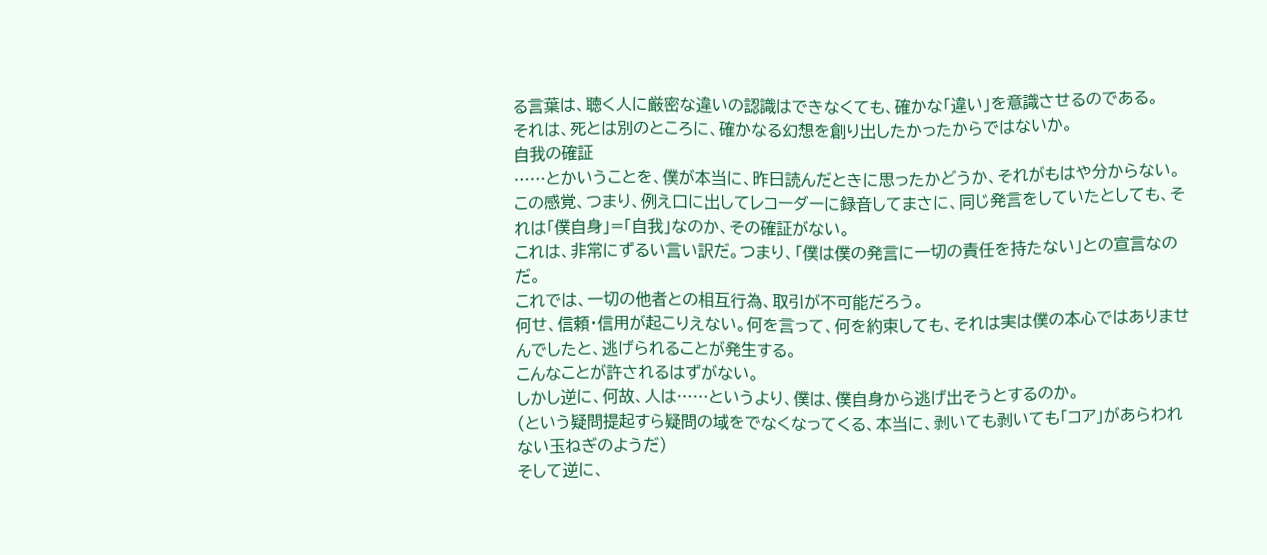る言葉は、聴く人に厳密な違いの認識はできなくても、確かな「違い」を意識させるのである。
それは、死とは別のところに、確かなる幻想を創り出したかったからではないか。
自我の確証
……とかいうことを、僕が本当に、昨日読んだときに思ったかどうか、それがもはや分からない。この感覚、つまり、例え口に出してレコーダーに録音してまさに、同じ発言をしていたとしても、それは「僕自身」=「自我」なのか、その確証がない。
これは、非常にずるい言い訳だ。つまり、「僕は僕の発言に一切の責任を持たない」との宣言なのだ。
これでは、一切の他者との相互行為、取引が不可能だろう。
何せ、信頼・信用が起こりえない。何を言って、何を約束しても、それは実は僕の本心ではありませんでしたと、逃げられることが発生する。
こんなことが許されるはずがない。
しかし逆に、何故、人は……というより、僕は、僕自身から逃げ出そうとするのか。
(という疑問提起すら疑問の域をでなくなってくる、本当に、剥いても剥いても「コア」があらわれない玉ねぎのようだ)
そして逆に、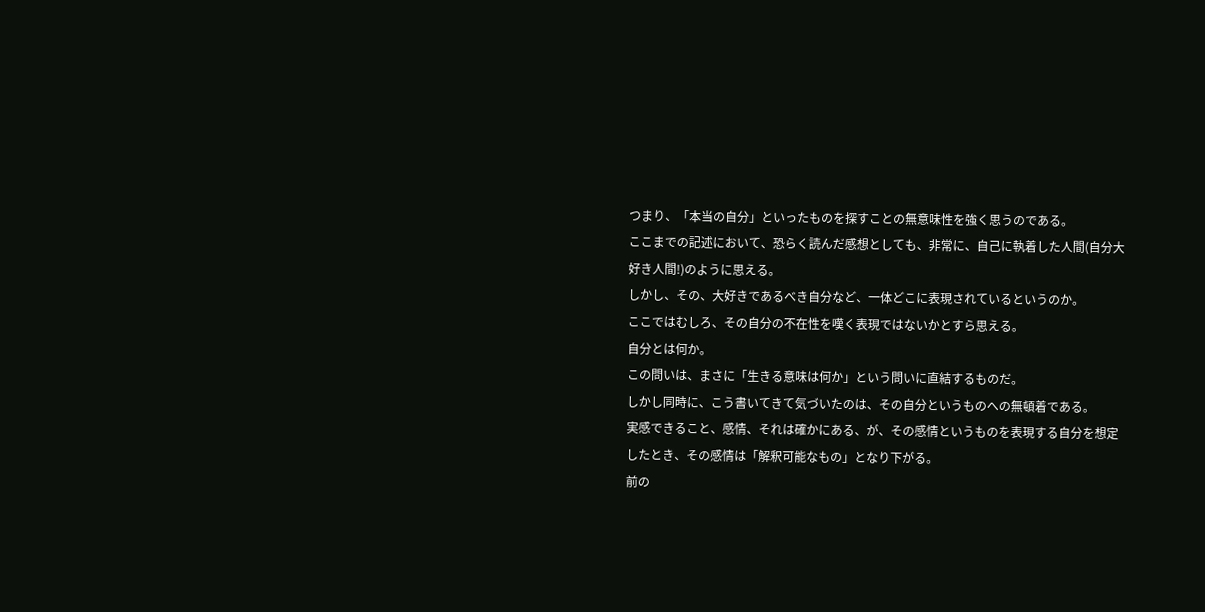つまり、「本当の自分」といったものを探すことの無意味性を強く思うのである。
ここまでの記述において、恐らく読んだ感想としても、非常に、自己に執着した人間(自分大好き人間!)のように思える。
しかし、その、大好きであるべき自分など、一体どこに表現されているというのか。
ここではむしろ、その自分の不在性を嘆く表現ではないかとすら思える。
自分とは何か。
この問いは、まさに「生きる意味は何か」という問いに直結するものだ。
しかし同時に、こう書いてきて気づいたのは、その自分というものへの無頓着である。
実感できること、感情、それは確かにある、が、その感情というものを表現する自分を想定したとき、その感情は「解釈可能なもの」となり下がる。
前の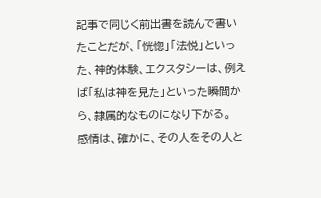記事で同じく前出書を読んで書いたことだが、「恍惚」「法悦」といった、神的体験、エクスタシーは、例えば「私は神を見た」といった瞬間から、隷属的なものになり下がる。
感情は、確かに、その人をその人と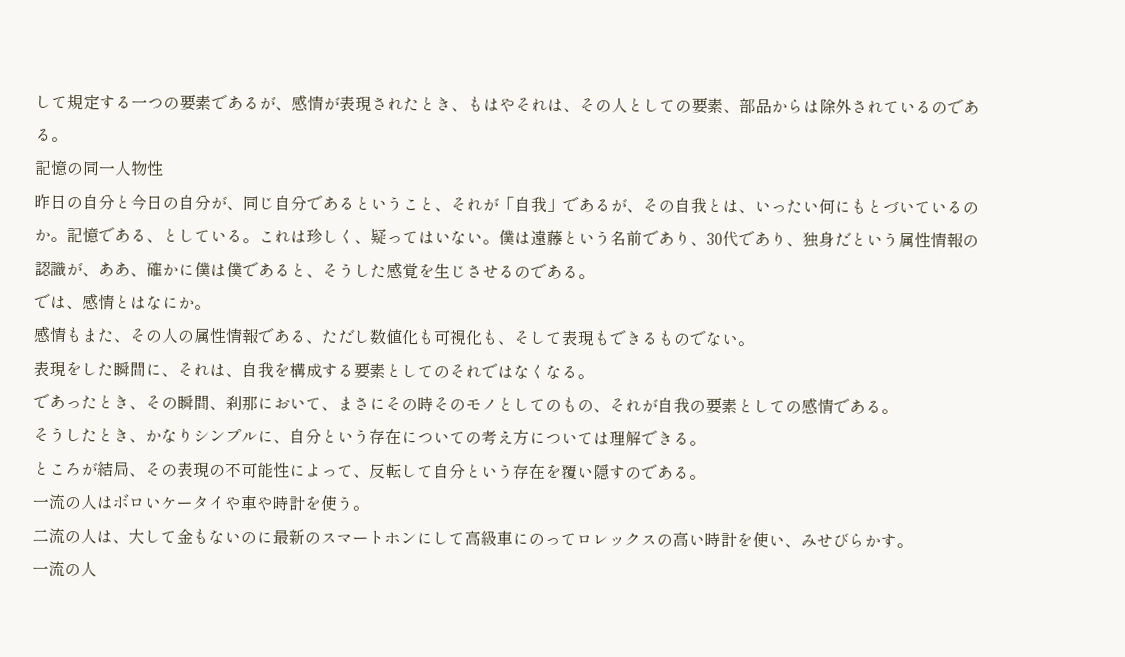して規定する一つの要素であるが、感情が表現されたとき、もはやそれは、その人としての要素、部品からは除外されているのである。
記憶の同一人物性
昨日の自分と今日の自分が、同じ自分であるということ、それが「自我」であるが、その自我とは、いったい何にもとづいているのか。記憶である、としている。これは珍しく、疑ってはいない。僕は遠藤という名前であり、30代であり、独身だという属性情報の認識が、ああ、確かに僕は僕であると、そうした感覚を生じさせるのである。
では、感情とはなにか。
感情もまた、その人の属性情報である、ただし数値化も可視化も、そして表現もできるものでない。
表現をした瞬間に、それは、自我を構成する要素としてのそれではなくなる。
であったとき、その瞬間、刹那において、まさにその時そのモノとしてのもの、それが自我の要素としての感情である。
そうしたとき、かなりシンプルに、自分という存在についての考え方については理解できる。
ところが結局、その表現の不可能性によって、反転して自分という存在を覆い隠すのである。
一流の人はボロいケータイや車や時計を使う。
二流の人は、大して金もないのに最新のスマートホンにして高級車にのってロレックスの高い時計を使い、みせびらかす。
一流の人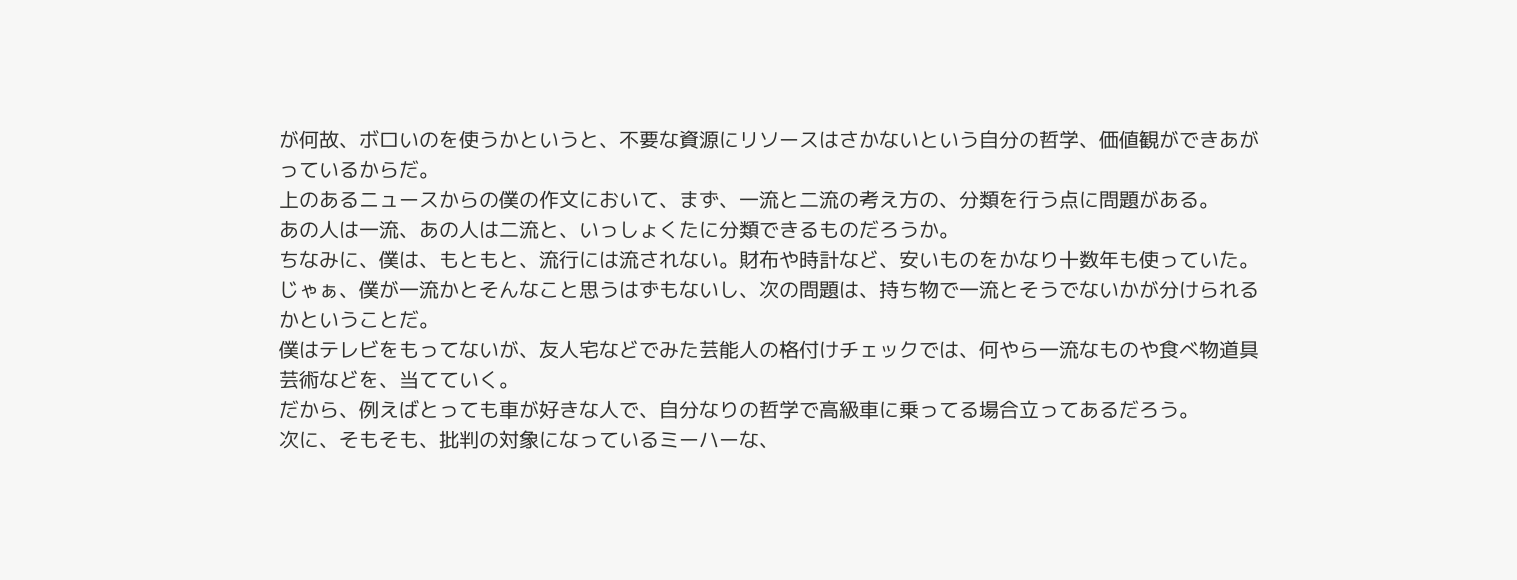が何故、ボロいのを使うかというと、不要な資源にリソースはさかないという自分の哲学、価値観ができあがっているからだ。
上のあるニュースからの僕の作文において、まず、一流と二流の考え方の、分類を行う点に問題がある。
あの人は一流、あの人は二流と、いっしょくたに分類できるものだろうか。
ちなみに、僕は、もともと、流行には流されない。財布や時計など、安いものをかなり十数年も使っていた。
じゃぁ、僕が一流かとそんなこと思うはずもないし、次の問題は、持ち物で一流とそうでないかが分けられるかということだ。
僕はテレビをもってないが、友人宅などでみた芸能人の格付けチェックでは、何やら一流なものや食べ物道具芸術などを、当てていく。
だから、例えばとっても車が好きな人で、自分なりの哲学で高級車に乗ってる場合立ってあるだろう。
次に、そもそも、批判の対象になっているミーハーな、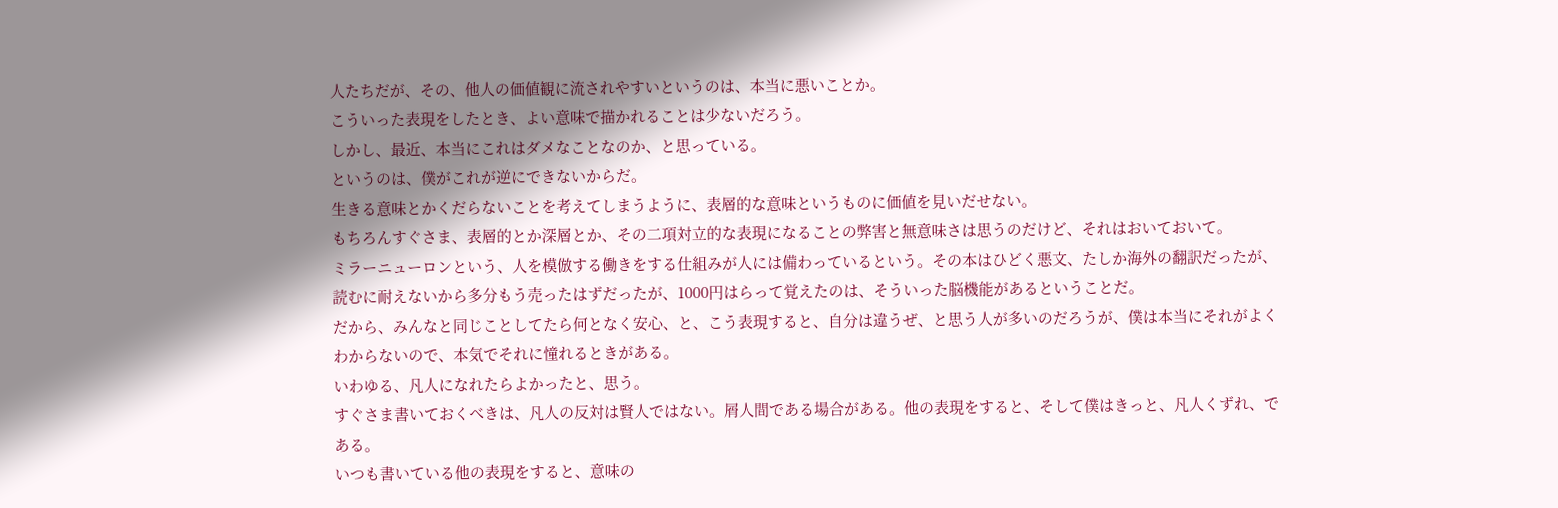人たちだが、その、他人の価値観に流されやすいというのは、本当に悪いことか。
こういった表現をしたとき、よい意味で描かれることは少ないだろう。
しかし、最近、本当にこれはダメなことなのか、と思っている。
というのは、僕がこれが逆にできないからだ。
生きる意味とかくだらないことを考えてしまうように、表層的な意味というものに価値を見いだせない。
もちろんすぐさま、表層的とか深層とか、その二項対立的な表現になることの弊害と無意味さは思うのだけど、それはおいておいて。
ミラーニューロンという、人を模倣する働きをする仕組みが人には備わっているという。その本はひどく悪文、たしか海外の翻訳だったが、読むに耐えないから多分もう売ったはずだったが、1000円はらって覚えたのは、そういった脳機能があるということだ。
だから、みんなと同じことしてたら何となく安心、と、こう表現すると、自分は違うぜ、と思う人が多いのだろうが、僕は本当にそれがよくわからないので、本気でそれに憧れるときがある。
いわゆる、凡人になれたらよかったと、思う。
すぐさま書いておくべきは、凡人の反対は賢人ではない。屑人間である場合がある。他の表現をすると、そして僕はきっと、凡人くずれ、である。
いつも書いている他の表現をすると、意味の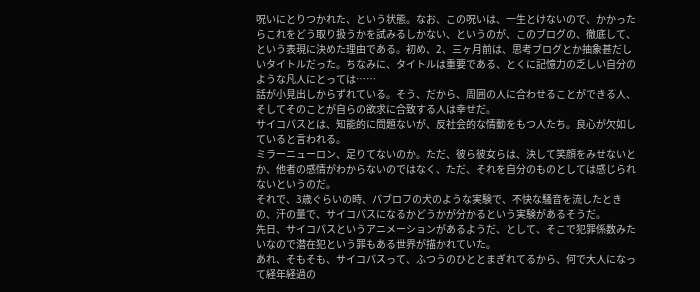呪いにとりつかれた、という状態。なお、この呪いは、一生とけないので、かかったらこれをどう取り扱うかを試みるしかない、というのが、このブログの、徹底して、という表現に決めた理由である。初め、2、三ヶ月前は、思考ブログとか抽象甚だしいタイトルだった。ちなみに、タイトルは重要である、とくに記憶力の乏しい自分のような凡人にとっては……
話が小見出しからずれている。そう、だから、周囲の人に合わせることができる人、そしてそのことが自らの欲求に合致する人は幸せだ。
サイコパスとは、知能的に問題ないが、反社会的な情動をもつ人たち。良心が欠如していると言われる。
ミラーニューロン、足りてないのか。ただ、彼ら彼女らは、決して笑顔をみせないとか、他者の感情がわからないのではなく、ただ、それを自分のものとしては感じられないというのだ。
それで、3歳ぐらいの時、パブロフの犬のような実験で、不快な騒音を流したときの、汗の量で、サイコパスになるかどうかが分かるという実験があるそうだ。
先日、サイコパスというアニメーションがあるようだ、として、そこで犯罪係数みたいなので潜在犯という罪もある世界が描かれていた。
あれ、そもそも、サイコパスって、ふつうのひととまぎれてるから、何で大人になって経年経過の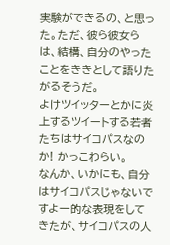実験ができるの、と思った。ただ、彼ら彼女らは、結構、自分のやったことをききとして語りたがるそうだ。
よけツイッターとかに炎上するツイートする若者たちはサイコパスなのか! かっこわらい。
なんか、いかにも、自分はサイコパスじゃないですよー的な表現をしてきたが、サイコパスの人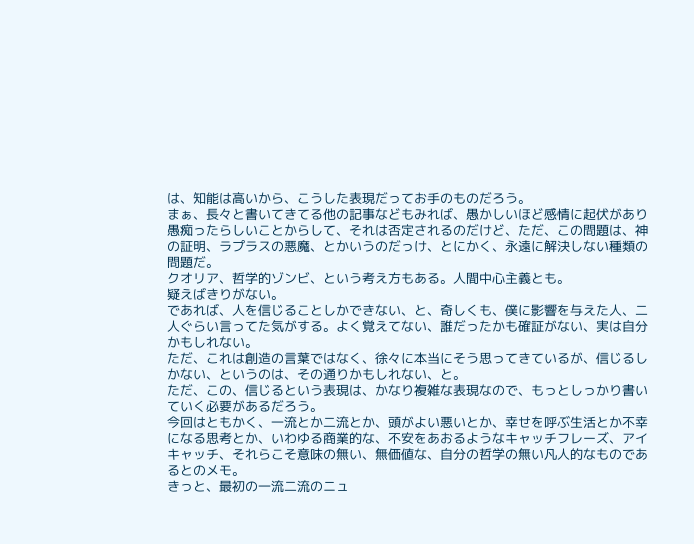は、知能は高いから、こうした表現だってお手のものだろう。
まぁ、長々と書いてきてる他の記事などもみれば、愚かしいほど感情に起伏があり愚痴ったらしいことからして、それは否定されるのだけど、ただ、この問題は、神の証明、ラプラスの悪魔、とかいうのだっけ、とにかく、永遠に解決しない種類の問題だ。
クオリア、哲学的ゾンビ、という考え方もある。人間中心主義とも。
疑えばきりがない。
であれば、人を信じることしかできない、と、奇しくも、僕に影響を与えた人、二人ぐらい言ってた気がする。よく覚えてない、誰だったかも確証がない、実は自分かもしれない。
ただ、これは創造の言葉ではなく、徐々に本当にそう思ってきているが、信じるしかない、というのは、その通りかもしれない、と。
ただ、この、信じるという表現は、かなり複雑な表現なので、もっとしっかり書いていく必要があるだろう。
今回はともかく、一流とか二流とか、頭がよい悪いとか、幸せを呼ぶ生活とか不幸になる思考とか、いわゆる商業的な、不安をあおるようなキャッチフレーズ、アイキャッチ、それらこそ意味の無い、無価値な、自分の哲学の無い凡人的なものであるとのメモ。
きっと、最初の一流二流のニュ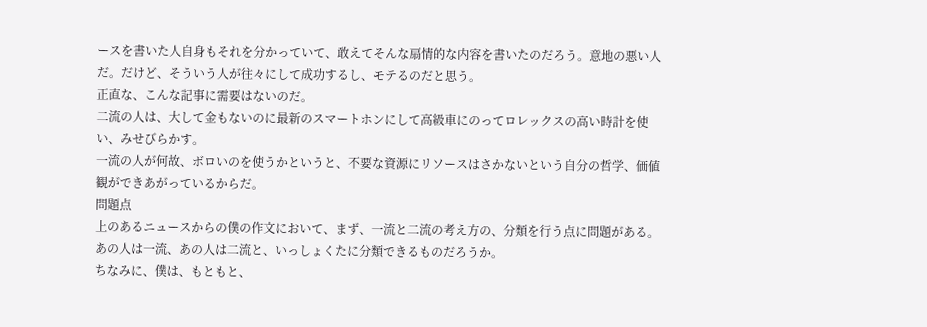ースを書いた人自身もそれを分かっていて、敢えてそんな扇情的な内容を書いたのだろう。意地の悪い人だ。だけど、そういう人が往々にして成功するし、モテるのだと思う。
正直な、こんな記事に需要はないのだ。
二流の人は、大して金もないのに最新のスマートホンにして高級車にのってロレックスの高い時計を使い、みせびらかす。
一流の人が何故、ボロいのを使うかというと、不要な資源にリソースはさかないという自分の哲学、価値観ができあがっているからだ。
問題点
上のあるニュースからの僕の作文において、まず、一流と二流の考え方の、分類を行う点に問題がある。
あの人は一流、あの人は二流と、いっしょくたに分類できるものだろうか。
ちなみに、僕は、もともと、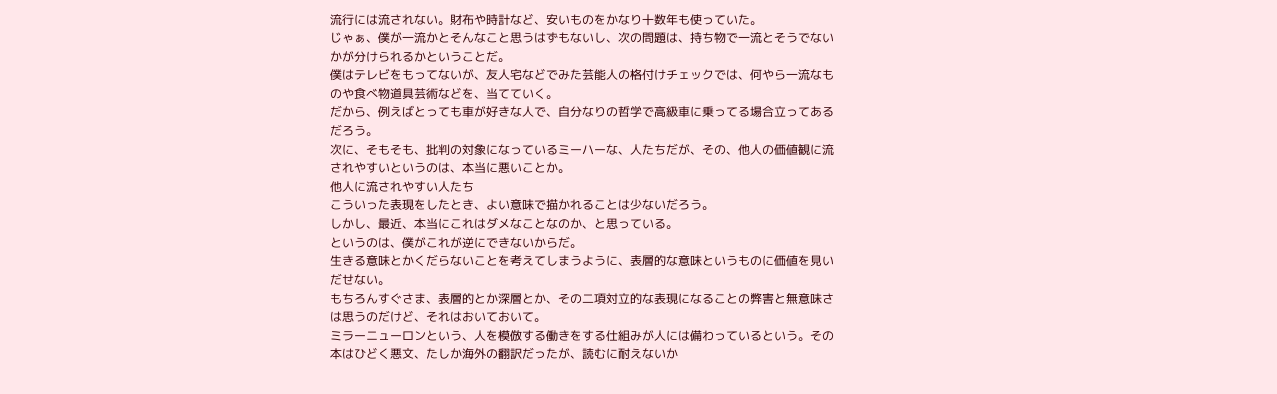流行には流されない。財布や時計など、安いものをかなり十数年も使っていた。
じゃぁ、僕が一流かとそんなこと思うはずもないし、次の問題は、持ち物で一流とそうでないかが分けられるかということだ。
僕はテレビをもってないが、友人宅などでみた芸能人の格付けチェックでは、何やら一流なものや食べ物道具芸術などを、当てていく。
だから、例えばとっても車が好きな人で、自分なりの哲学で高級車に乗ってる場合立ってあるだろう。
次に、そもそも、批判の対象になっているミーハーな、人たちだが、その、他人の価値観に流されやすいというのは、本当に悪いことか。
他人に流されやすい人たち
こういった表現をしたとき、よい意味で描かれることは少ないだろう。
しかし、最近、本当にこれはダメなことなのか、と思っている。
というのは、僕がこれが逆にできないからだ。
生きる意味とかくだらないことを考えてしまうように、表層的な意味というものに価値を見いだせない。
もちろんすぐさま、表層的とか深層とか、その二項対立的な表現になることの弊害と無意味さは思うのだけど、それはおいておいて。
ミラーニューロンという、人を模倣する働きをする仕組みが人には備わっているという。その本はひどく悪文、たしか海外の翻訳だったが、読むに耐えないか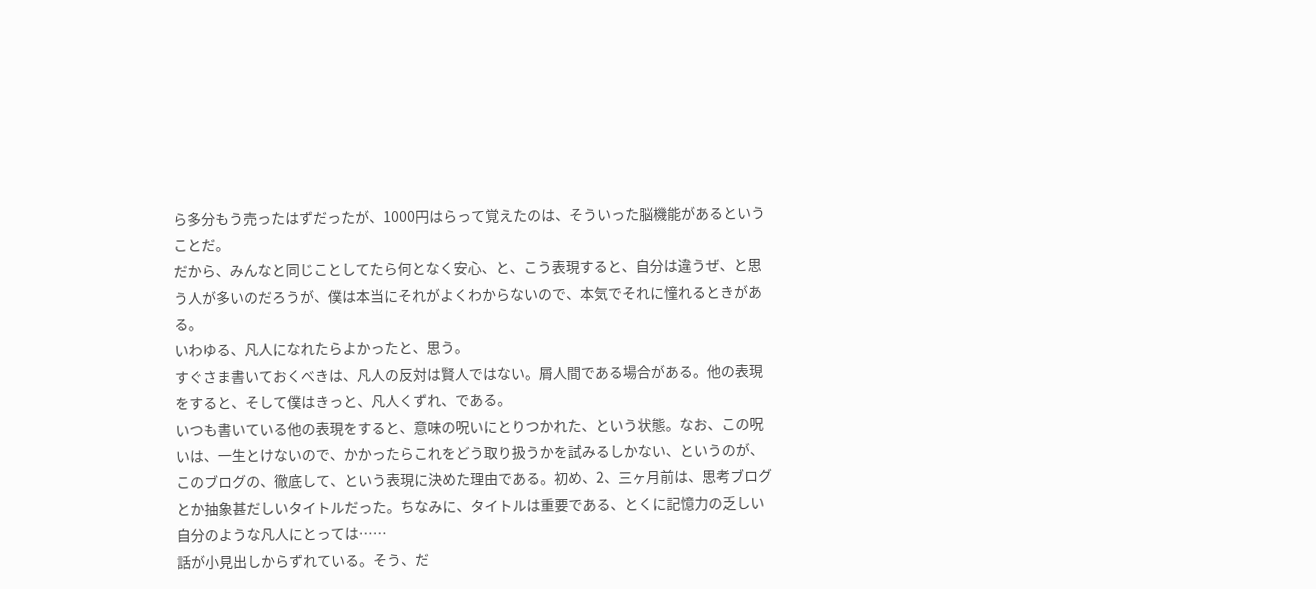ら多分もう売ったはずだったが、1000円はらって覚えたのは、そういった脳機能があるということだ。
だから、みんなと同じことしてたら何となく安心、と、こう表現すると、自分は違うぜ、と思う人が多いのだろうが、僕は本当にそれがよくわからないので、本気でそれに憧れるときがある。
いわゆる、凡人になれたらよかったと、思う。
すぐさま書いておくべきは、凡人の反対は賢人ではない。屑人間である場合がある。他の表現をすると、そして僕はきっと、凡人くずれ、である。
いつも書いている他の表現をすると、意味の呪いにとりつかれた、という状態。なお、この呪いは、一生とけないので、かかったらこれをどう取り扱うかを試みるしかない、というのが、このブログの、徹底して、という表現に決めた理由である。初め、2、三ヶ月前は、思考ブログとか抽象甚だしいタイトルだった。ちなみに、タイトルは重要である、とくに記憶力の乏しい自分のような凡人にとっては……
話が小見出しからずれている。そう、だ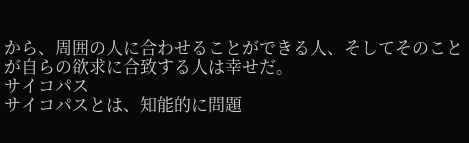から、周囲の人に合わせることができる人、そしてそのことが自らの欲求に合致する人は幸せだ。
サイコパス
サイコパスとは、知能的に問題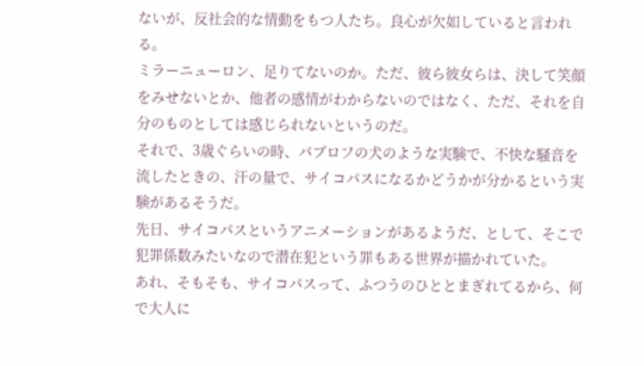ないが、反社会的な情動をもつ人たち。良心が欠如していると言われる。
ミラーニューロン、足りてないのか。ただ、彼ら彼女らは、決して笑顔をみせないとか、他者の感情がわからないのではなく、ただ、それを自分のものとしては感じられないというのだ。
それで、3歳ぐらいの時、パブロフの犬のような実験で、不快な騒音を流したときの、汗の量で、サイコパスになるかどうかが分かるという実験があるそうだ。
先日、サイコパスというアニメーションがあるようだ、として、そこで犯罪係数みたいなので潜在犯という罪もある世界が描かれていた。
あれ、そもそも、サイコパスって、ふつうのひととまぎれてるから、何で大人に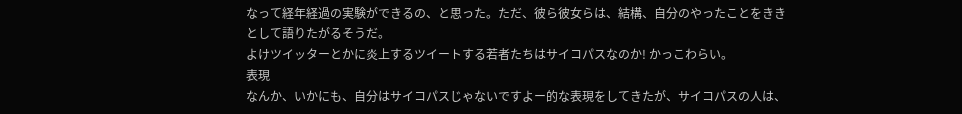なって経年経過の実験ができるの、と思った。ただ、彼ら彼女らは、結構、自分のやったことをききとして語りたがるそうだ。
よけツイッターとかに炎上するツイートする若者たちはサイコパスなのか! かっこわらい。
表現
なんか、いかにも、自分はサイコパスじゃないですよー的な表現をしてきたが、サイコパスの人は、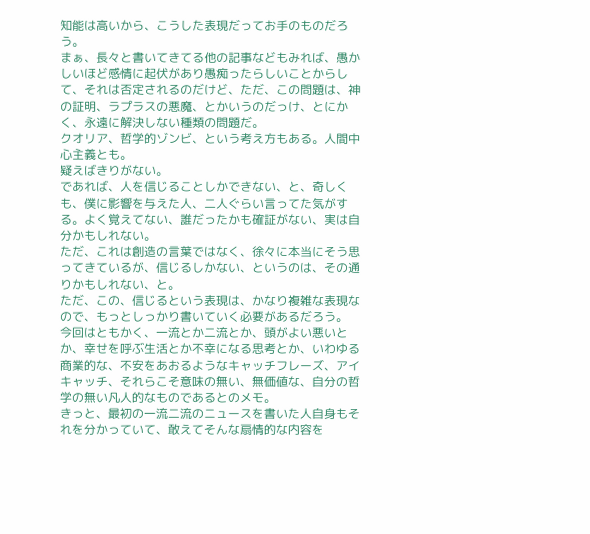知能は高いから、こうした表現だってお手のものだろう。
まぁ、長々と書いてきてる他の記事などもみれば、愚かしいほど感情に起伏があり愚痴ったらしいことからして、それは否定されるのだけど、ただ、この問題は、神の証明、ラプラスの悪魔、とかいうのだっけ、とにかく、永遠に解決しない種類の問題だ。
クオリア、哲学的ゾンビ、という考え方もある。人間中心主義とも。
疑えばきりがない。
であれば、人を信じることしかできない、と、奇しくも、僕に影響を与えた人、二人ぐらい言ってた気がする。よく覚えてない、誰だったかも確証がない、実は自分かもしれない。
ただ、これは創造の言葉ではなく、徐々に本当にそう思ってきているが、信じるしかない、というのは、その通りかもしれない、と。
ただ、この、信じるという表現は、かなり複雑な表現なので、もっとしっかり書いていく必要があるだろう。
今回はともかく、一流とか二流とか、頭がよい悪いとか、幸せを呼ぶ生活とか不幸になる思考とか、いわゆる商業的な、不安をあおるようなキャッチフレーズ、アイキャッチ、それらこそ意味の無い、無価値な、自分の哲学の無い凡人的なものであるとのメモ。
きっと、最初の一流二流のニュースを書いた人自身もそれを分かっていて、敢えてそんな扇情的な内容を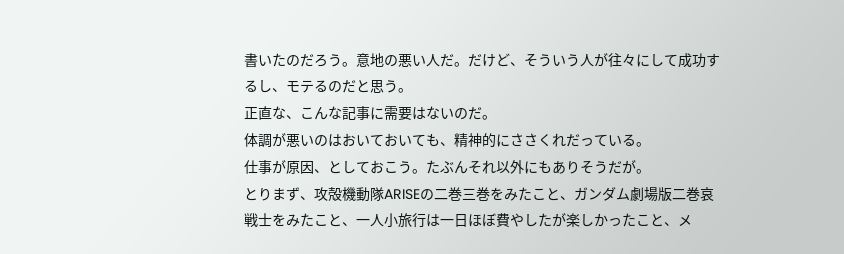書いたのだろう。意地の悪い人だ。だけど、そういう人が往々にして成功するし、モテるのだと思う。
正直な、こんな記事に需要はないのだ。
体調が悪いのはおいておいても、精神的にささくれだっている。
仕事が原因、としておこう。たぶんそれ以外にもありそうだが。
とりまず、攻殻機動隊ARISEの二巻三巻をみたこと、ガンダム劇場版二巻哀戦士をみたこと、一人小旅行は一日ほぼ費やしたが楽しかったこと、メ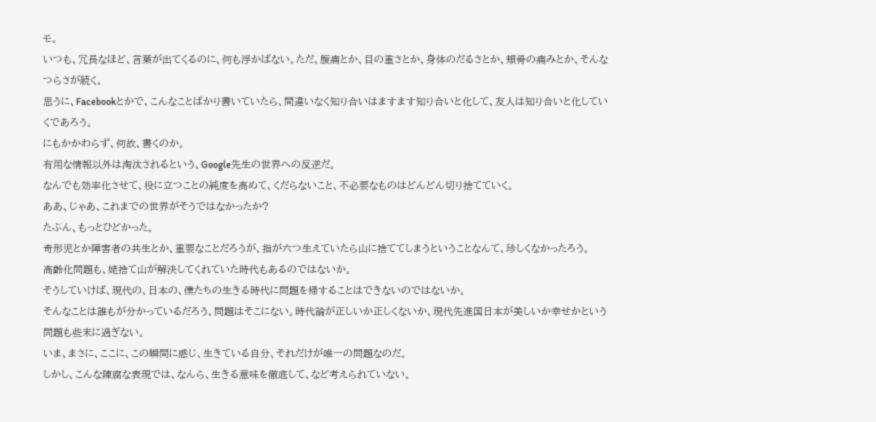モ。
いつも、冗長なほど、言葉が出てくるのに、何も浮かばない。ただ、腹痛とか、目の重さとか、身体のだるさとか、頬骨の痛みとか、そんなつらさが続く。
思うに、Facebookとかで、こんなことばかり書いていたら、間違いなく知り合いはますます知り合いと化して、友人は知り合いと化していくであろう。
にもかかわらず、何故、書くのか。
有用な情報以外は淘汰されるという、Google先生の世界への反逆だ。
なんでも効率化させて、役に立つことの純度を高めて、くだらないこと、不必要なものはどんどん切り捨てていく。
ああ、じゃあ、これまでの世界がそうではなかったか?
たぶん、もっとひどかった。
奇形児とか障害者の共生とか、重要なことだろうが、指が六つ生えていたら山に捨ててしまうということなんて、珍しくなかったろう。
高齢化問題も、姥捨て山が解決してくれていた時代もあるのではないか。
そうしていけば、現代の、日本の、僕たちの生きる時代に問題を帰することはできないのではないか。
そんなことは誰もが分かっているだろう。問題はそこにない。時代論が正しいか正しくないか、現代先進国日本が美しいか幸せかという問題も些末に過ぎない。
いま、まさに、ここに、この瞬間に感じ、生きている自分、それだけが唯一の問題なのだ。
しかし、こんな陳腐な表現では、なんら、生きる意味を徹底して、など考えられていない。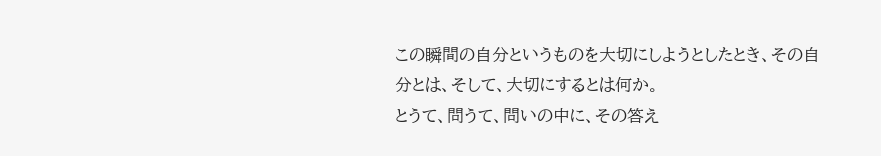この瞬間の自分というものを大切にしようとしたとき、その自分とは、そして、大切にするとは何か。
とうて、問うて、問いの中に、その答え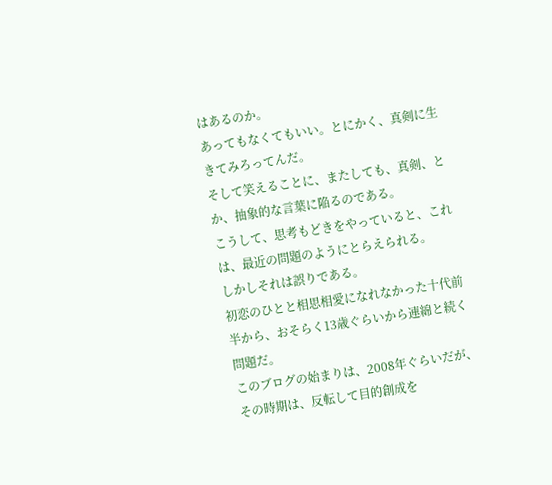はあるのか。
あってもなくてもいい。とにかく、真剣に生きてみろってんだ。
そして笑えることに、またしても、真剣、とか、抽象的な言葉に陥るのである。
こうして、思考もどきをやっていると、これは、最近の問題のようにとらえられる。
しかしそれは誤りである。
初恋のひとと相思相愛になれなかった十代前半から、おそらく13歳ぐらいから連綿と続く問題だ。
このブログの始まりは、2008年ぐらいだが、その時期は、反転して目的創成を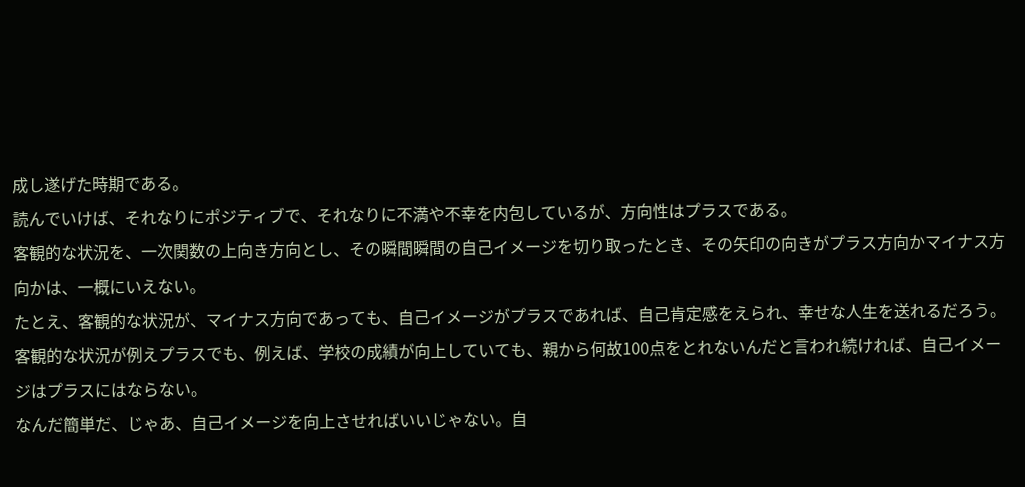成し遂げた時期である。
読んでいけば、それなりにポジティブで、それなりに不満や不幸を内包しているが、方向性はプラスである。
客観的な状況を、一次関数の上向き方向とし、その瞬間瞬間の自己イメージを切り取ったとき、その矢印の向きがプラス方向かマイナス方向かは、一概にいえない。
たとえ、客観的な状況が、マイナス方向であっても、自己イメージがプラスであれば、自己肯定感をえられ、幸せな人生を送れるだろう。
客観的な状況が例えプラスでも、例えば、学校の成績が向上していても、親から何故100点をとれないんだと言われ続ければ、自己イメージはプラスにはならない。
なんだ簡単だ、じゃあ、自己イメージを向上させればいいじゃない。自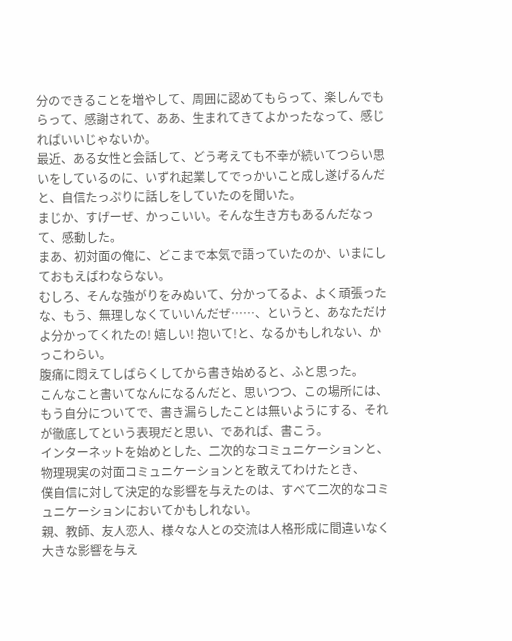分のできることを増やして、周囲に認めてもらって、楽しんでもらって、感謝されて、ああ、生まれてきてよかったなって、感じればいいじゃないか。
最近、ある女性と会話して、どう考えても不幸が続いてつらい思いをしているのに、いずれ起業してでっかいこと成し遂げるんだと、自信たっぷりに話しをしていたのを聞いた。
まじか、すげーぜ、かっこいい。そんな生き方もあるんだなって、感動した。
まあ、初対面の俺に、どこまで本気で語っていたのか、いまにしておもえばわならない。
むしろ、そんな強がりをみぬいて、分かってるよ、よく頑張ったな、もう、無理しなくていいんだぜ……、というと、あなただけよ分かってくれたの! 嬉しい! 抱いて!と、なるかもしれない、かっこわらい。
腹痛に悶えてしばらくしてから書き始めると、ふと思った。
こんなこと書いてなんになるんだと、思いつつ、この場所には、もう自分についてで、書き漏らしたことは無いようにする、それが徹底してという表現だと思い、であれば、書こう。
インターネットを始めとした、二次的なコミュニケーションと、物理現実の対面コミュニケーションとを敢えてわけたとき、
僕自信に対して決定的な影響を与えたのは、すべて二次的なコミュニケーションにおいてかもしれない。
親、教師、友人恋人、様々な人との交流は人格形成に間違いなく大きな影響を与え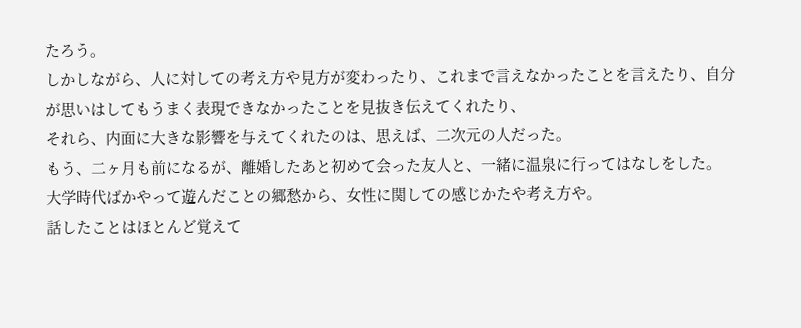たろう。
しかしながら、人に対しての考え方や見方が変わったり、これまで言えなかったことを言えたり、自分が思いはしてもうまく表現できなかったことを見抜き伝えてくれたり、
それら、内面に大きな影響を与えてくれたのは、思えば、二次元の人だった。
もう、二ヶ月も前になるが、離婚したあと初めて会った友人と、一緒に温泉に行ってはなしをした。
大学時代ばかやって遊んだことの郷愁から、女性に関しての感じかたや考え方や。
話したことはほとんど覚えて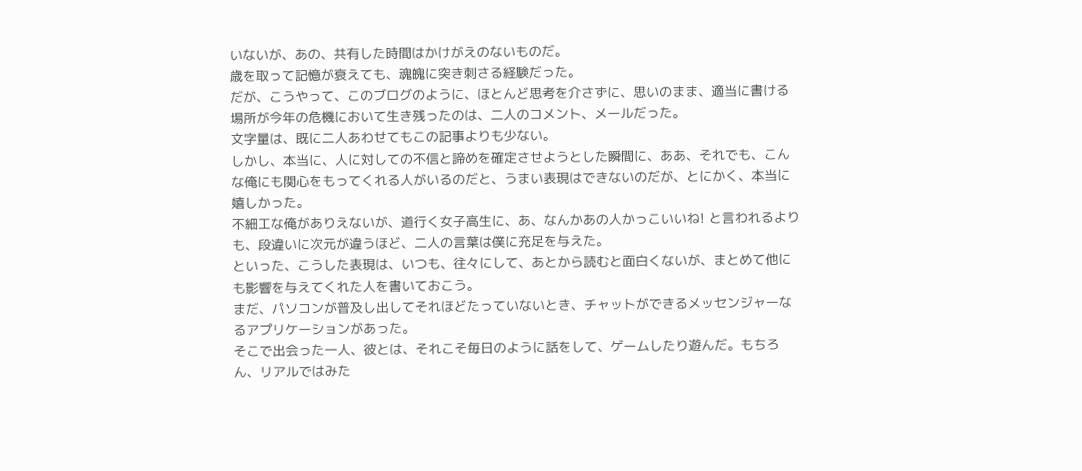いないが、あの、共有した時間はかけがえのないものだ。
歳を取って記憶が衰えても、魂魄に突き刺さる経験だった。
だが、こうやって、このブログのように、ほとんど思考を介さずに、思いのまま、適当に書ける場所が今年の危機において生き残ったのは、二人のコメント、メールだった。
文字量は、既に二人あわせてもこの記事よりも少ない。
しかし、本当に、人に対しての不信と諦めを確定させようとした瞬間に、ああ、それでも、こんな俺にも関心をもってくれる人がいるのだと、うまい表現はできないのだが、とにかく、本当に嬉しかった。
不細工な俺がありえないが、道行く女子高生に、あ、なんかあの人かっこいいね! と言われるよりも、段違いに次元が違うほど、二人の言葉は僕に充足を与えた。
といった、こうした表現は、いつも、往々にして、あとから読むと面白くないが、まとめて他にも影響を与えてくれた人を書いておこう。
まだ、パソコンが普及し出してそれほどたっていないとき、チャットができるメッセンジャーなるアプリケーションがあった。
そこで出会った一人、彼とは、それこそ毎日のように話をして、ゲームしたり遊んだ。もちろん、リアルではみた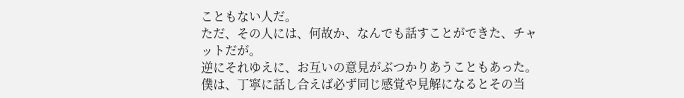こともない人だ。
ただ、その人には、何故か、なんでも話すことができた、チャットだが。
逆にそれゆえに、お互いの意見がぶつかりあうこともあった。
僕は、丁寧に話し合えば必ず同じ感覚や見解になるとその当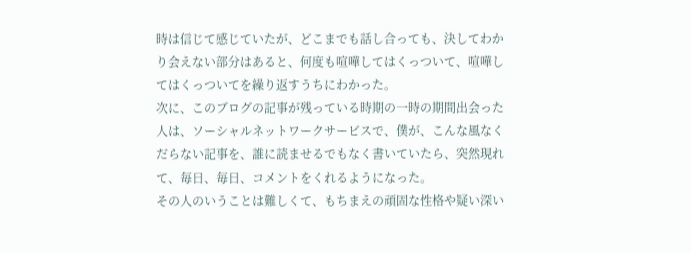時は信じて感じていたが、どこまでも話し合っても、決してわかり会えない部分はあると、何度も喧嘩してはくっついて、喧嘩してはくっついてを繰り返すうちにわかった。
次に、このブログの記事が残っている時期の一時の期間出会った人は、ソーシャルネットワークサービスで、僕が、こんな風なくだらない記事を、誰に読ませるでもなく書いていたら、突然現れて、毎日、毎日、コメントをくれるようになった。
その人のいうことは難しくて、もちまえの頑固な性格や疑い深い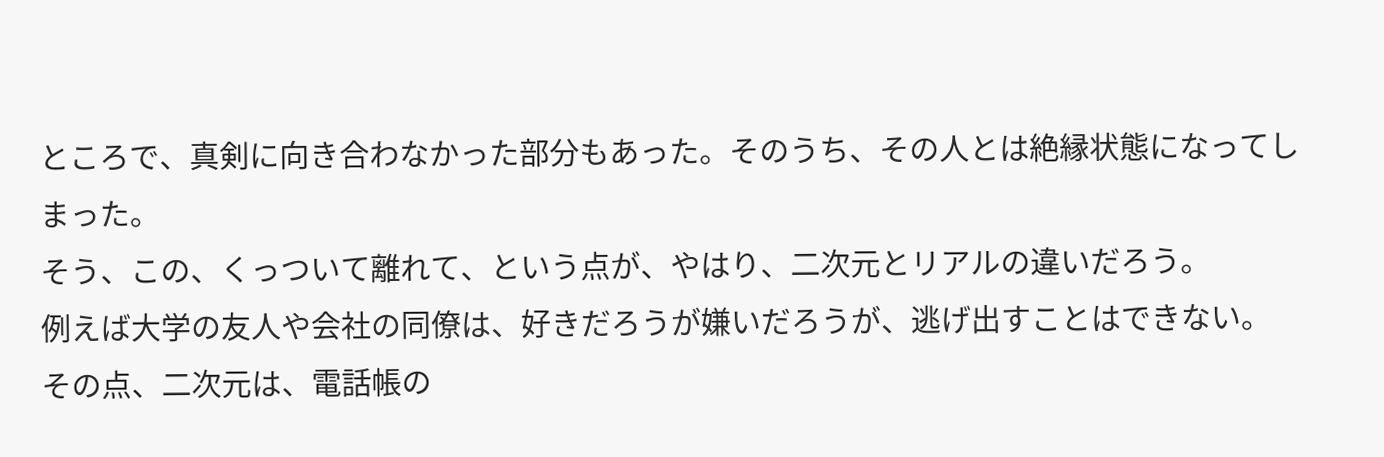ところで、真剣に向き合わなかった部分もあった。そのうち、その人とは絶縁状態になってしまった。
そう、この、くっついて離れて、という点が、やはり、二次元とリアルの違いだろう。
例えば大学の友人や会社の同僚は、好きだろうが嫌いだろうが、逃げ出すことはできない。
その点、二次元は、電話帳の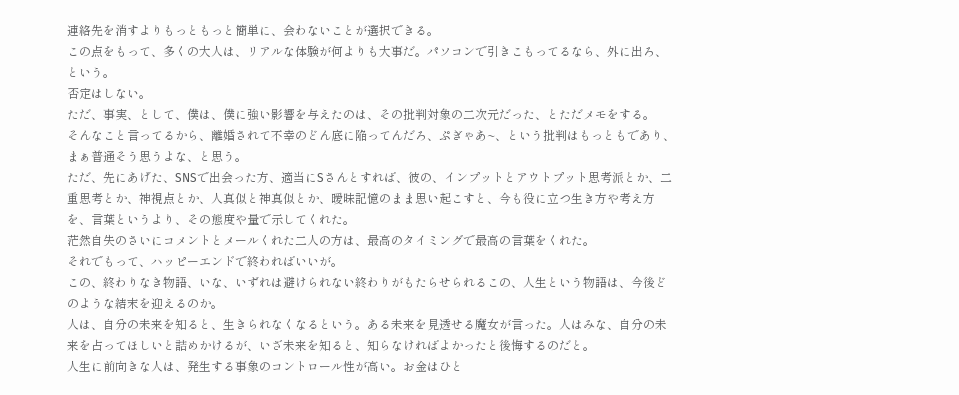連絡先を消すよりもっともっと簡単に、会わないことが選択できる。
この点をもって、多くの大人は、リアルな体験が何よりも大事だ。パソコンで引きこもってるなら、外に出ろ、という。
否定はしない。
ただ、事実、として、僕は、僕に強い影響を与えたのは、その批判対象の二次元だった、とただメモをする。
そんなこと言ってるから、離婚されて不幸のどん底に陥ってんだろ、ぷぎゃあ~、という批判はもっともであり、まぁ普通そう思うよな、と思う。
ただ、先にあげた、SNSで出会った方、適当にSさんとすれば、彼の、インプットとアウトプット思考派とか、二重思考とか、神視点とか、人真似と神真似とか、曖昧記憶のまま思い起こすと、今も役に立つ生き方や考え方を、言葉というより、その態度や量で示してくれた。
茫然自失のさいにコメントとメールくれた二人の方は、最高のタイミングで最高の言葉をくれた。
それでもって、ハッピーエンドで終わればいいが。
この、終わりなき物語、いな、いずれは避けられない終わりがもたらせられるこの、人生という物語は、今後どのような結末を迎えるのか。
人は、自分の未来を知ると、生きられなくなるという。ある未来を見透せる魔女が言った。人はみな、自分の未来を占ってほしいと詰めかけるが、いざ未来を知ると、知らなければよかったと後悔するのだと。
人生に前向きな人は、発生する事象のコントロール性が高い。お金はひと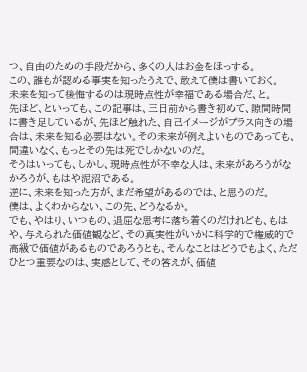つ、自由のための手段だから、多くの人はお金をほっする。
この、誰もが認める事実を知ったうえで、敢えて僕は書いておく。
未来を知って後悔するのは現時点性が幸福である場合だ、と。
先ほど、といっても、この記事は、三日前から書き初めて、隙間時間に書き足しているが、先ほど触れた、自己イメージがプラス向きの場合は、未来を知る必要はない。その未来が例えよいものであっても、間違いなく、もっとその先は死でしかないのだ。
そうはいっても、しかし、現時点性が不幸な人は、未来があろうがなかろうが、もはや泥沼である。
逆に、未来を知った方が、まだ希望があるのでは、と思うのだ。
僕は、よくわからない、この先、どうなるか。
でも、やはり、いつもの、退屈な思考に落ち着くのだけれども、もはや、与えられた価値観など、その真実性がいかに科学的で権威的で高級で価値があるものであろうとも、そんなことはどうでもよく、ただひとつ重要なのは、実感として、その答えが、価値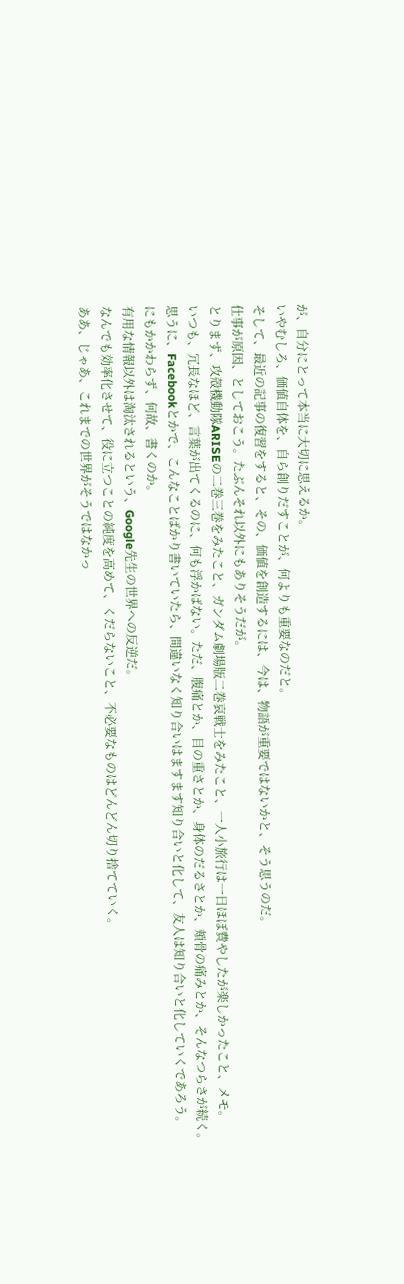が、自分にとって本当に大切に思えるか。
いやむしろ、価値自体を、自ら創りだすことが、何よりも重要なのだと。
そして、最近の記事の復習をすると、その、価値を創造するには、今は、物語が重要ではないかと、そう思うのだ。
仕事が原因、としておこう。たぶんそれ以外にもありそうだが。
とりまず、攻殻機動隊ARISEの二巻三巻をみたこと、ガンダム劇場版二巻哀戦士をみたこと、一人小旅行は一日ほぼ費やしたが楽しかったこと、メモ。
いつも、冗長なほど、言葉が出てくるのに、何も浮かばない。ただ、腹痛とか、目の重さとか、身体のだるさとか、頬骨の痛みとか、そんなつらさが続く。
思うに、Facebookとかで、こんなことばかり書いていたら、間違いなく知り合いはますます知り合いと化して、友人は知り合いと化していくであろう。
にもかかわらず、何故、書くのか。
有用な情報以外は淘汰されるという、Google先生の世界への反逆だ。
なんでも効率化させて、役に立つことの純度を高めて、くだらないこと、不必要なものはどんどん切り捨てていく。
ああ、じゃあ、これまでの世界がそうではなかっ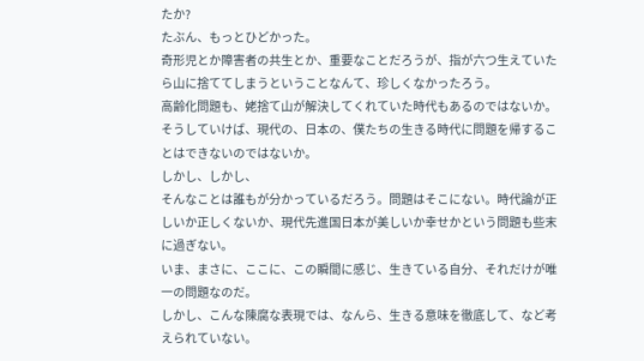たか?
たぶん、もっとひどかった。
奇形児とか障害者の共生とか、重要なことだろうが、指が六つ生えていたら山に捨ててしまうということなんて、珍しくなかったろう。
高齢化問題も、姥捨て山が解決してくれていた時代もあるのではないか。
そうしていけば、現代の、日本の、僕たちの生きる時代に問題を帰することはできないのではないか。
しかし、しかし、
そんなことは誰もが分かっているだろう。問題はそこにない。時代論が正しいか正しくないか、現代先進国日本が美しいか幸せかという問題も些末に過ぎない。
いま、まさに、ここに、この瞬間に感じ、生きている自分、それだけが唯一の問題なのだ。
しかし、こんな陳腐な表現では、なんら、生きる意味を徹底して、など考えられていない。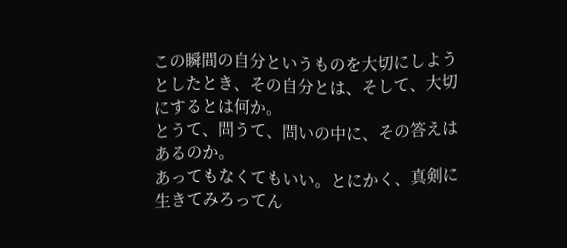この瞬間の自分というものを大切にしようとしたとき、その自分とは、そして、大切にするとは何か。
とうて、問うて、問いの中に、その答えはあるのか。
あってもなくてもいい。とにかく、真剣に生きてみろってん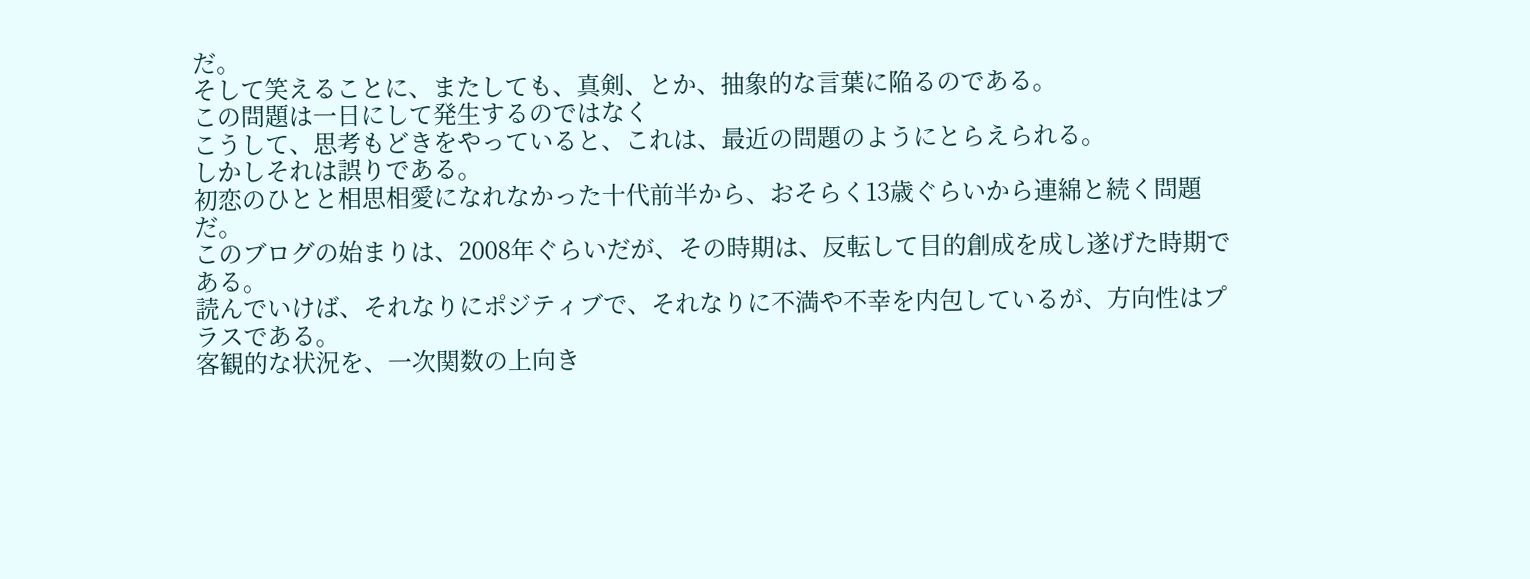だ。
そして笑えることに、またしても、真剣、とか、抽象的な言葉に陥るのである。
この問題は一日にして発生するのではなく
こうして、思考もどきをやっていると、これは、最近の問題のようにとらえられる。
しかしそれは誤りである。
初恋のひとと相思相愛になれなかった十代前半から、おそらく13歳ぐらいから連綿と続く問題だ。
このブログの始まりは、2008年ぐらいだが、その時期は、反転して目的創成を成し遂げた時期である。
読んでいけば、それなりにポジティブで、それなりに不満や不幸を内包しているが、方向性はプラスである。
客観的な状況を、一次関数の上向き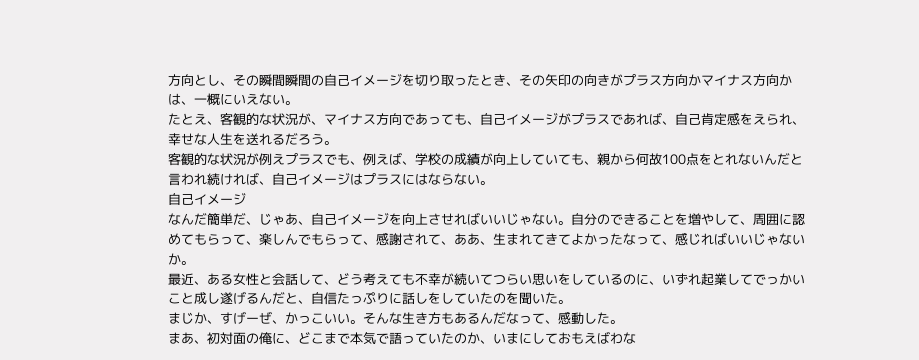方向とし、その瞬間瞬間の自己イメージを切り取ったとき、その矢印の向きがプラス方向かマイナス方向かは、一概にいえない。
たとえ、客観的な状況が、マイナス方向であっても、自己イメージがプラスであれば、自己肯定感をえられ、幸せな人生を送れるだろう。
客観的な状況が例えプラスでも、例えば、学校の成績が向上していても、親から何故100点をとれないんだと言われ続ければ、自己イメージはプラスにはならない。
自己イメージ
なんだ簡単だ、じゃあ、自己イメージを向上させればいいじゃない。自分のできることを増やして、周囲に認めてもらって、楽しんでもらって、感謝されて、ああ、生まれてきてよかったなって、感じればいいじゃないか。
最近、ある女性と会話して、どう考えても不幸が続いてつらい思いをしているのに、いずれ起業してでっかいこと成し遂げるんだと、自信たっぷりに話しをしていたのを聞いた。
まじか、すげーぜ、かっこいい。そんな生き方もあるんだなって、感動した。
まあ、初対面の俺に、どこまで本気で語っていたのか、いまにしておもえばわな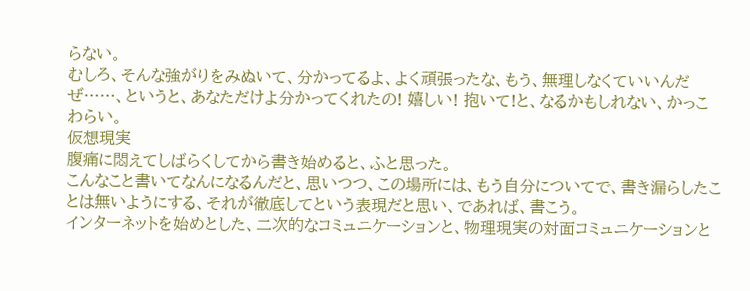らない。
むしろ、そんな強がりをみぬいて、分かってるよ、よく頑張ったな、もう、無理しなくていいんだぜ……、というと、あなただけよ分かってくれたの! 嬉しい! 抱いて!と、なるかもしれない、かっこわらい。
仮想現実
腹痛に悶えてしばらくしてから書き始めると、ふと思った。
こんなこと書いてなんになるんだと、思いつつ、この場所には、もう自分についてで、書き漏らしたことは無いようにする、それが徹底してという表現だと思い、であれば、書こう。
インターネットを始めとした、二次的なコミュニケーションと、物理現実の対面コミュニケーションと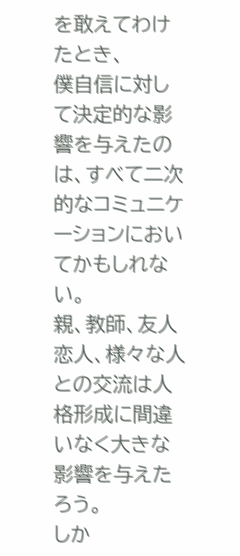を敢えてわけたとき、
僕自信に対して決定的な影響を与えたのは、すべて二次的なコミュニケーションにおいてかもしれない。
親、教師、友人恋人、様々な人との交流は人格形成に間違いなく大きな影響を与えたろう。
しか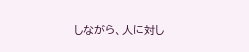しながら、人に対し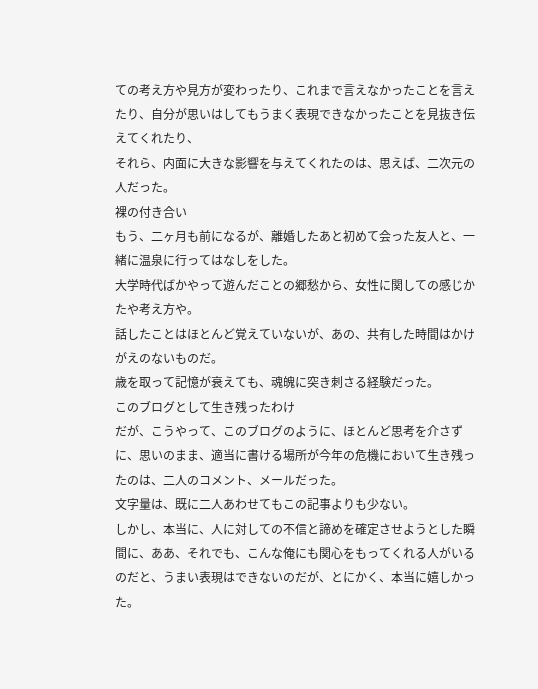ての考え方や見方が変わったり、これまで言えなかったことを言えたり、自分が思いはしてもうまく表現できなかったことを見抜き伝えてくれたり、
それら、内面に大きな影響を与えてくれたのは、思えば、二次元の人だった。
裸の付き合い
もう、二ヶ月も前になるが、離婚したあと初めて会った友人と、一緒に温泉に行ってはなしをした。
大学時代ばかやって遊んだことの郷愁から、女性に関しての感じかたや考え方や。
話したことはほとんど覚えていないが、あの、共有した時間はかけがえのないものだ。
歳を取って記憶が衰えても、魂魄に突き刺さる経験だった。
このブログとして生き残ったわけ
だが、こうやって、このブログのように、ほとんど思考を介さずに、思いのまま、適当に書ける場所が今年の危機において生き残ったのは、二人のコメント、メールだった。
文字量は、既に二人あわせてもこの記事よりも少ない。
しかし、本当に、人に対しての不信と諦めを確定させようとした瞬間に、ああ、それでも、こんな俺にも関心をもってくれる人がいるのだと、うまい表現はできないのだが、とにかく、本当に嬉しかった。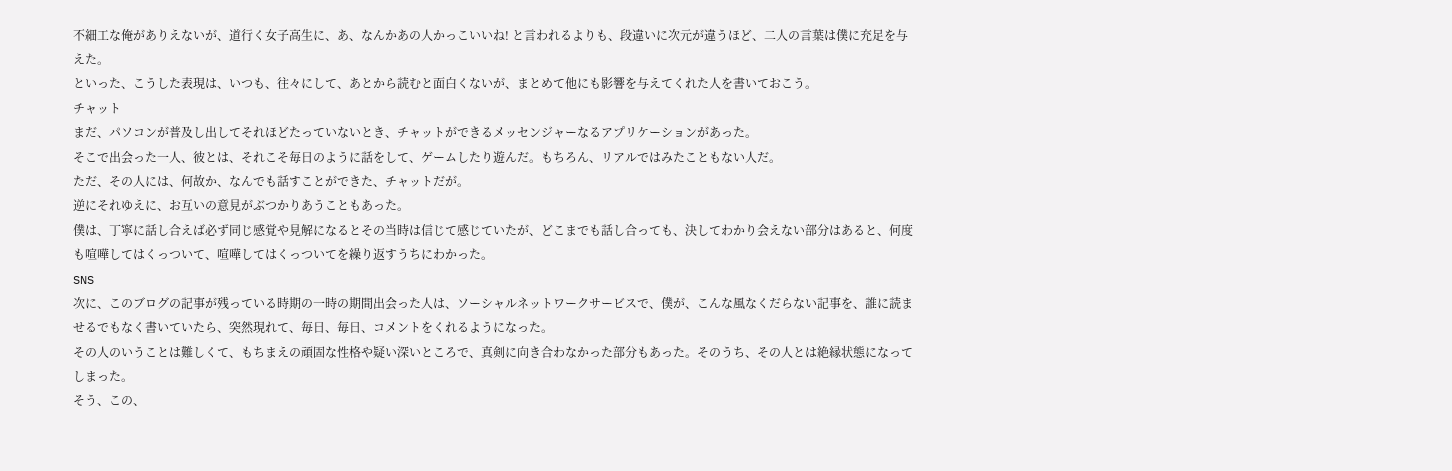不細工な俺がありえないが、道行く女子高生に、あ、なんかあの人かっこいいね! と言われるよりも、段違いに次元が違うほど、二人の言葉は僕に充足を与えた。
といった、こうした表現は、いつも、往々にして、あとから読むと面白くないが、まとめて他にも影響を与えてくれた人を書いておこう。
チャット
まだ、パソコンが普及し出してそれほどたっていないとき、チャットができるメッセンジャーなるアプリケーションがあった。
そこで出会った一人、彼とは、それこそ毎日のように話をして、ゲームしたり遊んだ。もちろん、リアルではみたこともない人だ。
ただ、その人には、何故か、なんでも話すことができた、チャットだが。
逆にそれゆえに、お互いの意見がぶつかりあうこともあった。
僕は、丁寧に話し合えば必ず同じ感覚や見解になるとその当時は信じて感じていたが、どこまでも話し合っても、決してわかり会えない部分はあると、何度も喧嘩してはくっついて、喧嘩してはくっついてを繰り返すうちにわかった。
SNS
次に、このブログの記事が残っている時期の一時の期間出会った人は、ソーシャルネットワークサービスで、僕が、こんな風なくだらない記事を、誰に読ませるでもなく書いていたら、突然現れて、毎日、毎日、コメントをくれるようになった。
その人のいうことは難しくて、もちまえの頑固な性格や疑い深いところで、真剣に向き合わなかった部分もあった。そのうち、その人とは絶縁状態になってしまった。
そう、この、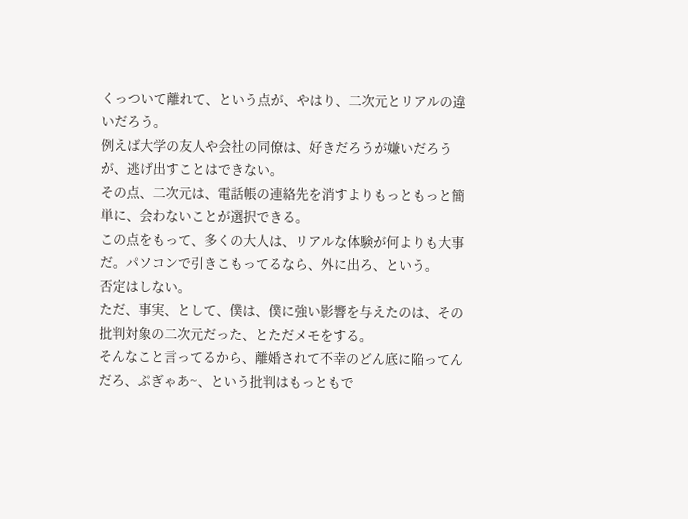くっついて離れて、という点が、やはり、二次元とリアルの違いだろう。
例えば大学の友人や会社の同僚は、好きだろうが嫌いだろうが、逃げ出すことはできない。
その点、二次元は、電話帳の連絡先を消すよりもっともっと簡単に、会わないことが選択できる。
この点をもって、多くの大人は、リアルな体験が何よりも大事だ。パソコンで引きこもってるなら、外に出ろ、という。
否定はしない。
ただ、事実、として、僕は、僕に強い影響を与えたのは、その批判対象の二次元だった、とただメモをする。
そんなこと言ってるから、離婚されて不幸のどん底に陥ってんだろ、ぷぎゃあ~、という批判はもっともで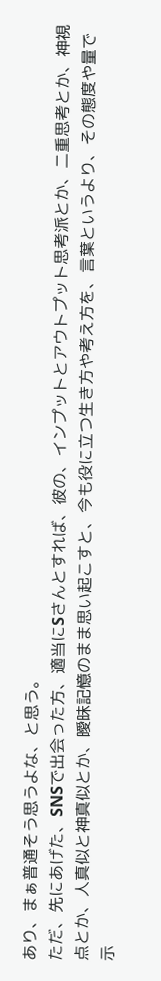あり、まぁ普通そう思うよな、と思う。
ただ、先にあげた、SNSで出会った方、適当にSさんとすれば、彼の、インプットとアウトプット思考派とか、二重思考とか、神視点とか、人真似と神真似とか、曖昧記憶のまま思い起こすと、今も役に立つ生き方や考え方を、言葉というより、その態度や量で示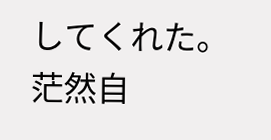してくれた。
茫然自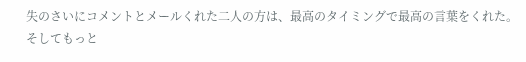失のさいにコメントとメールくれた二人の方は、最高のタイミングで最高の言葉をくれた。
そしてもっと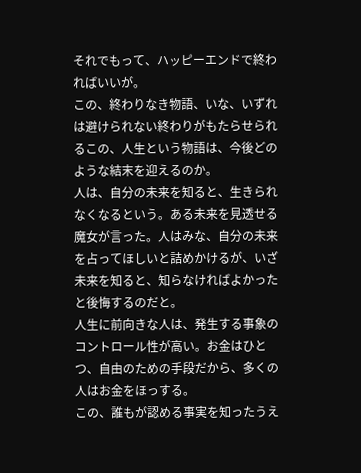それでもって、ハッピーエンドで終わればいいが。
この、終わりなき物語、いな、いずれは避けられない終わりがもたらせられるこの、人生という物語は、今後どのような結末を迎えるのか。
人は、自分の未来を知ると、生きられなくなるという。ある未来を見透せる魔女が言った。人はみな、自分の未来を占ってほしいと詰めかけるが、いざ未来を知ると、知らなければよかったと後悔するのだと。
人生に前向きな人は、発生する事象のコントロール性が高い。お金はひとつ、自由のための手段だから、多くの人はお金をほっする。
この、誰もが認める事実を知ったうえ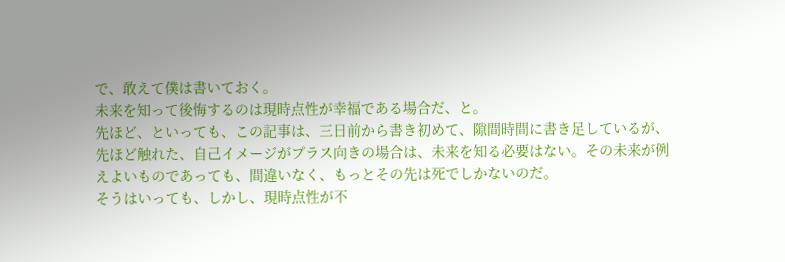で、敢えて僕は書いておく。
未来を知って後悔するのは現時点性が幸福である場合だ、と。
先ほど、といっても、この記事は、三日前から書き初めて、隙間時間に書き足しているが、先ほど触れた、自己イメージがプラス向きの場合は、未来を知る必要はない。その未来が例えよいものであっても、間違いなく、もっとその先は死でしかないのだ。
そうはいっても、しかし、現時点性が不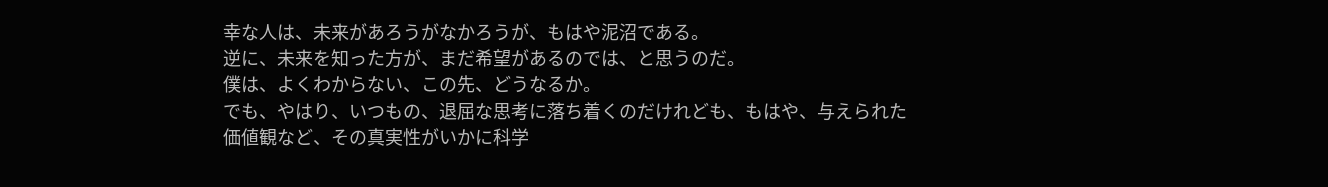幸な人は、未来があろうがなかろうが、もはや泥沼である。
逆に、未来を知った方が、まだ希望があるのでは、と思うのだ。
僕は、よくわからない、この先、どうなるか。
でも、やはり、いつもの、退屈な思考に落ち着くのだけれども、もはや、与えられた価値観など、その真実性がいかに科学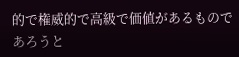的で権威的で高級で価値があるものであろうと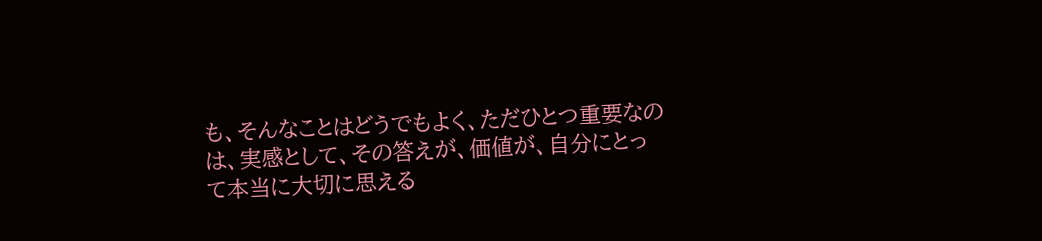も、そんなことはどうでもよく、ただひとつ重要なのは、実感として、その答えが、価値が、自分にとって本当に大切に思える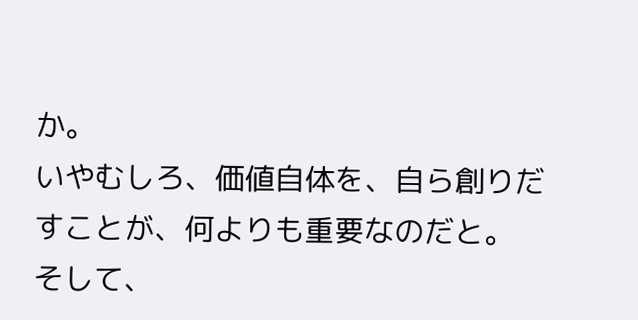か。
いやむしろ、価値自体を、自ら創りだすことが、何よりも重要なのだと。
そして、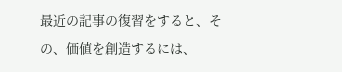最近の記事の復習をすると、その、価値を創造するには、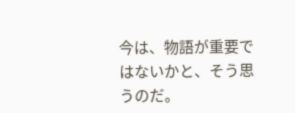今は、物語が重要ではないかと、そう思うのだ。